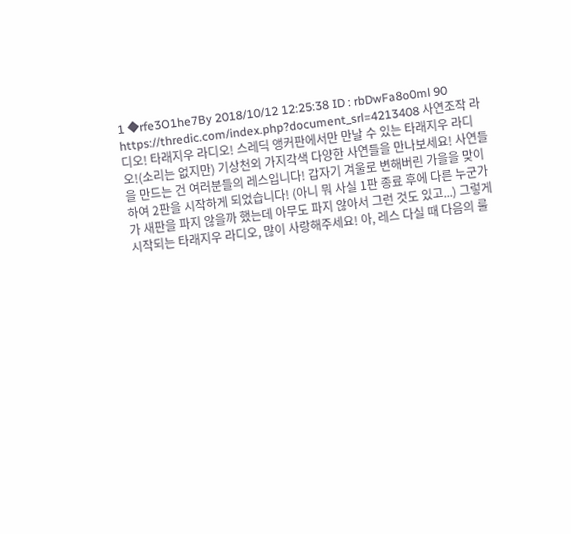1 ◆rfe3O1he7By 2018/10/12 12:25:38 ID : rbDwFa8o0ml 90
https://thredic.com/index.php?document_srl=4213408 사연조작 라디오! 타래지우 라디오! 스레딕 앵커판에서만 만날 수 있는 타래지우 라디오!(소리는 없지만) 기상천외 가지각색 다양한 사연들을 만나보세요! 사연들을 만드는 건 여러분들의 레스입니다! 갑자기 겨울로 변해버린 가을을 맞이하여 2판을 시작하게 되었습니다! (아니 뭐 사실 1판 종료 후에 다른 누군가가 새판을 파지 않을까 했는데 아무도 파지 않아서 그런 것도 있고...) 그렇게 시작되는 타래지우 라디오, 많이 사랑해주세요! 아, 레스 다실 때 다음의 룰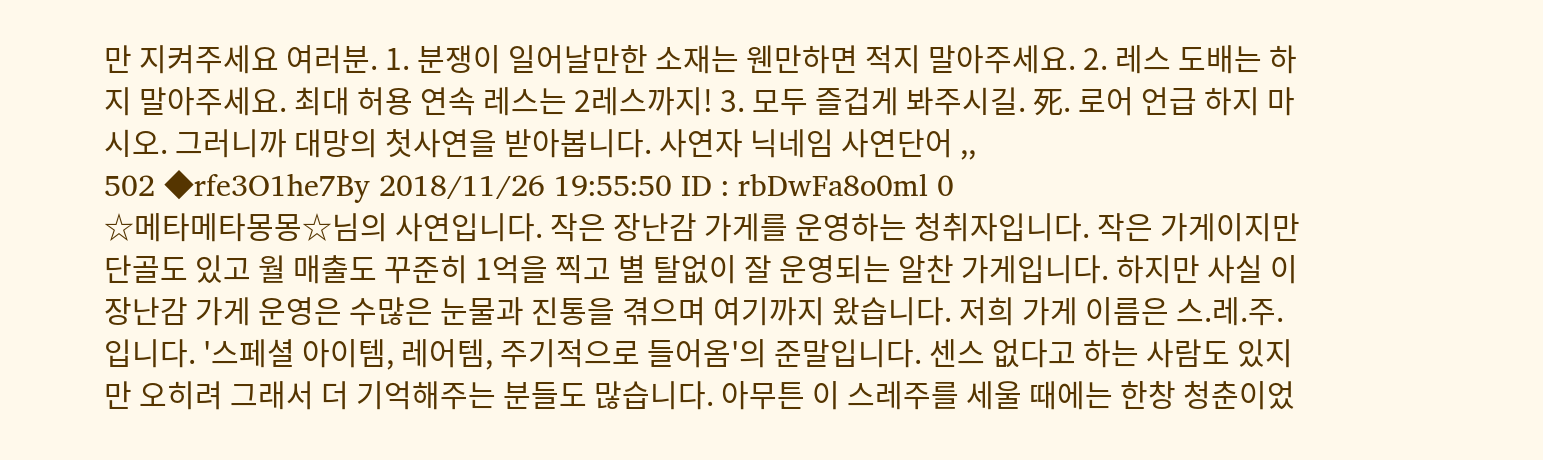만 지켜주세요 여러분. 1. 분쟁이 일어날만한 소재는 웬만하면 적지 말아주세요. 2. 레스 도배는 하지 말아주세요. 최대 허용 연속 레스는 2레스까지! 3. 모두 즐겁게 봐주시길. 死. 로어 언급 하지 마시오. 그러니까 대망의 첫사연을 받아봅니다. 사연자 닉네임 사연단어 ,,
502 ◆rfe3O1he7By 2018/11/26 19:55:50 ID : rbDwFa8o0ml 0
☆메타메타몽몽☆님의 사연입니다. 작은 장난감 가게를 운영하는 청취자입니다. 작은 가게이지만 단골도 있고 월 매출도 꾸준히 1억을 찍고 별 탈없이 잘 운영되는 알찬 가게입니다. 하지만 사실 이 장난감 가게 운영은 수많은 눈물과 진통을 겪으며 여기까지 왔습니다. 저희 가게 이름은 스.레.주. 입니다. '스페셜 아이템, 레어템, 주기적으로 들어옴'의 준말입니다. 센스 없다고 하는 사람도 있지만 오히려 그래서 더 기억해주는 분들도 많습니다. 아무튼 이 스레주를 세울 때에는 한창 청춘이었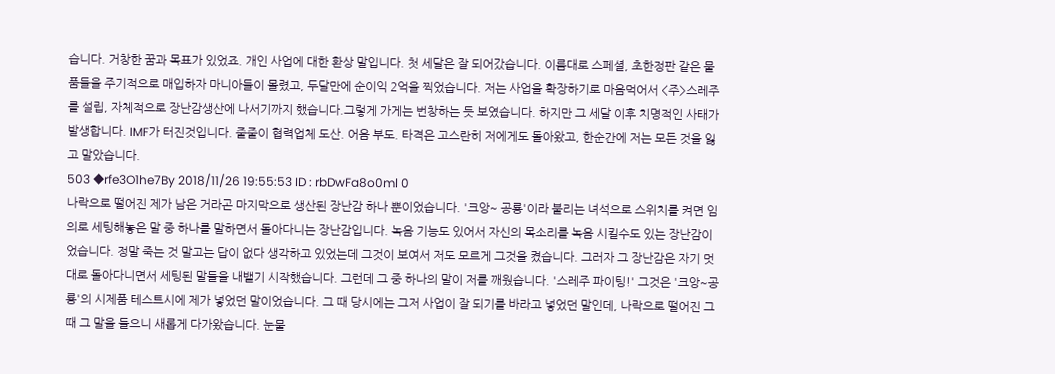습니다. 거창한 꿈과 목표가 있었죠. 개인 사업에 대한 환상 말입니다. 첫 세달은 잘 되어갔습니다. 이름대로 스페셜, 초한정판 같은 물품들을 주기적으로 매입하자 마니아들이 몰렸고, 두달만에 순이익 2억을 찍었습니다. 저는 사업을 확장하기로 마음먹어서 <주>스레주를 설립, 자체적으로 장난감생산에 나서기까지 했습니다.그렇게 가게는 번창하는 듯 보였습니다. 하지만 그 세달 이후 치명적인 사태가 발생합니다. IMF가 터진것입니다. 줄줄이 협력업체 도산. 어음 부도. 타격은 고스란히 저에게도 돌아왔고, 한순간에 저는 모든 것을 잃고 말았습니다.
503 ◆rfe3O1he7By 2018/11/26 19:55:53 ID : rbDwFa8o0ml 0
나락으로 떨어진 제가 남은 거라곤 마지막으로 생산된 장난감 하나 뿐이었습니다. '크앙~ 공룡'이라 불리는 녀석으로 스위치를 켜면 임의로 세팅해놓은 말 중 하나를 말하면서 돌아다니는 장난감입니다. 녹음 기능도 있어서 자신의 목소리를 녹음 시킬수도 있는 장난감이었습니다. 정말 죽는 것 말고는 답이 없다 생각하고 있었는데 그것이 보여서 저도 모르게 그것을 켰습니다. 그러자 그 장난감은 자기 멋대로 돌아다니면서 세팅된 말들을 내뱉기 시작했습니다. 그런데 그 중 하나의 말이 저를 깨웠습니다. '스레주 파이팅!' 그것은 '크앙~공룡'의 시제품 테스트시에 제가 넣었던 말이었습니다. 그 때 당시에는 그저 사업이 잘 되기를 바라고 넣었던 말인데, 나락으로 떨어진 그 때 그 말을 들으니 새롭게 다가왔습니다. 눈물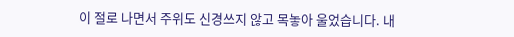이 절로 나면서 주위도 신경쓰지 않고 목놓아 울었습니다. 내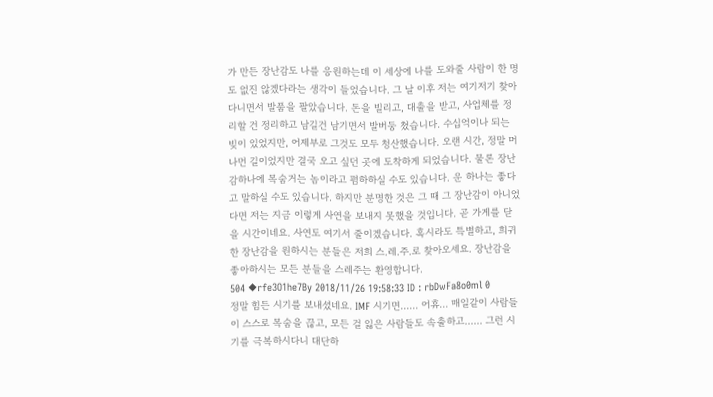가 만든 장난감도 나를 응원하는데 이 세상에 나를 도와줄 사람이 한 명도 없진 않겠다라는 생각이 들었습니다. 그 날 이후 저는 여기저기 찾아다니면서 발품을 팔았습니다. 돈을 빌리고, 대출을 받고, 사업체를 정리할 건 정리하고 남길건 남기면서 발버둥 쳤습니다. 수십억이나 되는 빚이 있었지만, 어제부로 그것도 모두 청산했습니다. 오랜 시간, 정말 머나먼 길이었지만 결국 오고 싶던 곳에 도착하게 되었습니다. 물론 장난감하나에 목숨거는 놈이라고 폄하하실 수도 있습니다. 운 하나는 좋다고 말하실 수도 있습니다. 하지만 분명한 것은 그 때 그 장난감이 아니었다면 저는 지금 이렇게 사연을 보내지 못했을 것입니다. 곧 가게를 닫을 시간이네요. 사연도 여기서 줄이겠습니다. 혹시라도 특별하고, 희귀한 장난감을 원하시는 분들은 저희 스.레.주.로 찾아오세요. 장난감을 좋아하시는 모든 분들을 스레주는 환영합니다.
504 ◆rfe3O1he7By 2018/11/26 19:58:33 ID : rbDwFa8o0ml 0
정말 힘든 시기를 보내셨네요. IMF 시기면...... 어휴... 매일같이 사람들이 스스로 목숨을 끊고, 모든 걸 잃은 사람들도 속출하고...... 그런 시기를 극복하시다니 대단하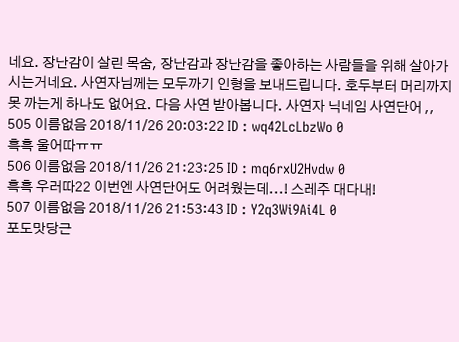네요. 장난감이 살린 목숨, 장난감과 장난감을 좋아하는 사람들을 위해 살아가시는거네요. 사연자님께는 모두까기 인형을 보내드립니다. 호두부터 머리까지 못 까는게 하나도 없어요. 다음 사연 받아봅니다. 사연자 닉네임 사연단어 ,,
505 이름없음 2018/11/26 20:03:22 ID : wq42LcLbzWo 0
흑흑 울어따ㅠㅠ
506 이름없음 2018/11/26 21:23:25 ID : mq6rxU2Hvdw 0
흑흑 우러따22 이번엔 사연단어도 어려웠는데...! 스레주 대다내!
507 이름없음 2018/11/26 21:53:43 ID : Y2q3Wi9Ai4L 0
포도맛당근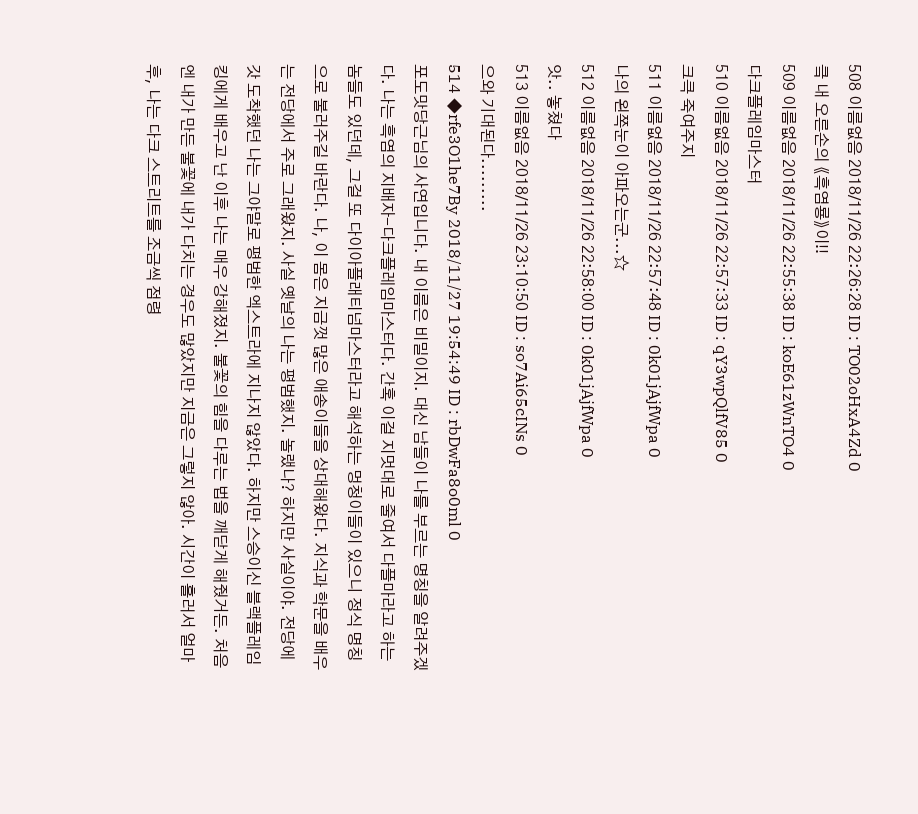508 이름없음 2018/11/26 22:26:28 ID : TO02oHxA4Zd 0
킄 내 오른손의 《흑염룡》이!!
509 이름없음 2018/11/26 22:55:38 ID : koE61zWnTO4 0
다크플레임마스터
510 이름없음 2018/11/26 22:57:33 ID : qY3wpQlfV85 0
크큭 죽여주지
511 이름없음 2018/11/26 22:57:48 ID : 0k01jAjfWpa 0
나의 왼쪽눈이 아파오는군...☆
512 이름없음 2018/11/26 22:58:00 ID : 0k01jAjfWpa 0
앗.. 놓쳤다
513 이름없음 2018/11/26 23:10:50 ID : so7Ai65cINs 0
으와 기대된다.........
514 ◆rfe3O1he7By 2018/11/27 19:54:49 ID : rbDwFa8o0ml 0
포도맛당근님의 사연입니다. 내 이름은 비밀이지. 대신 남들이 나를 부르는 명칭을 알려주겠다. 나는 흑염의 지배자-다크플레임마스터다. 간혹 이걸 지멋대로 줄여서 다플마라고 하는 놈들도 있던데, 그걸 또 다이아플래티넘마스터라고 해석하는 멍청이들이 있으니 정식 명칭으로 불러주길 바란다. 나, 이 몸은 지금껏 많은 애송이들을 상대해왔다. 지식과 학문을 배우는 전당에서 주로 그래왔지. 사실 옛날의 나는 평범했지. 놀랬나? 하지만 사실이야. 전당에 갓 도착했던 나는 그야말로 평범한 엑스트라에 지나지 않았다. 하지만 스승이신 블랙플레임킹에게 배우고 난 이후 나는 매우 강해졌지. 불꽃의 힘을 다루는 법을 깨닫게 해줬거든. 처음엔 내가 만든 불꽃에 내가 다치는 경우도 많았지만 지금은 그렇지 않아. 시간이 흘러서 얼마 후, 나는 다크 스트리트를 조금씩 점령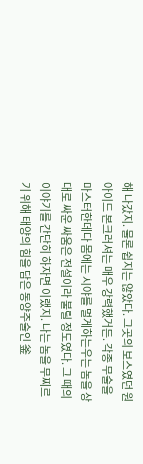해 나갔지. 물론 쉽지는 않았다. 그곳의 보스였던 원아이드 본크러셔는 매우 강력했거든. 각종 무술을 마스터한데다 몸에는 시야를 멀게하는우는 놈을 상대로 싸운 싸움은 전설이라 불릴 정도였다. 그 때의 이야기를 간단히 하자면 이랬지. 나는 놈을 무찌르기 위해 태양의 힘을 담은 동양주술인 釜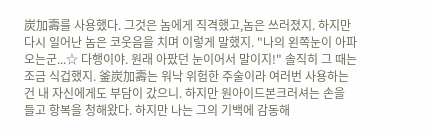炭加壽를 사용했다. 그것은 놈에게 직격했고,놈은 쓰러졌지. 하지만 다시 일어난 놈은 코웃음을 치며 이렇게 말했지. "나의 왼쪽눈이 아파오는군...☆ 다행이야. 원래 아팠던 눈이어서 말이지!" 솔직히 그 때는 조금 식겁했지. 釜炭加壽는 워낙 위험한 주술이라 여러번 사용하는 건 내 자신에게도 부담이 갔으니. 하지만 원아이드본크러셔는 손을 들고 항복을 청해왔다. 하지만 나는 그의 기백에 감동해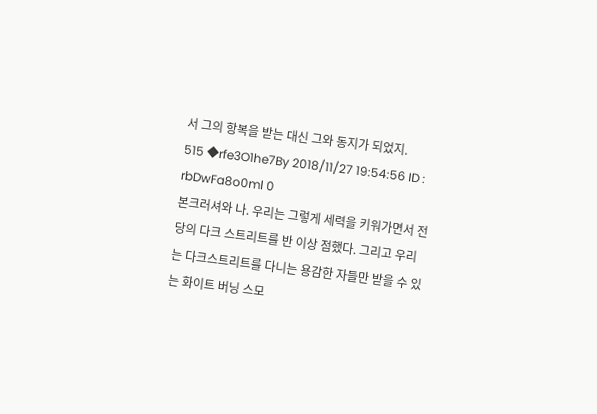서 그의 항복을 받는 대신 그와 동지가 되었지.
515 ◆rfe3O1he7By 2018/11/27 19:54:56 ID : rbDwFa8o0ml 0
본크러셔와 나. 우리는 그렇게 세력을 키워가면서 전당의 다크 스트리트를 반 이상 점했다. 그리고 우리는 다크스트리트를 다니는 용감한 자들만 받을 수 있는 화이트 버닝 스모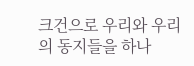크건으로 우리와 우리의 동지들을 하나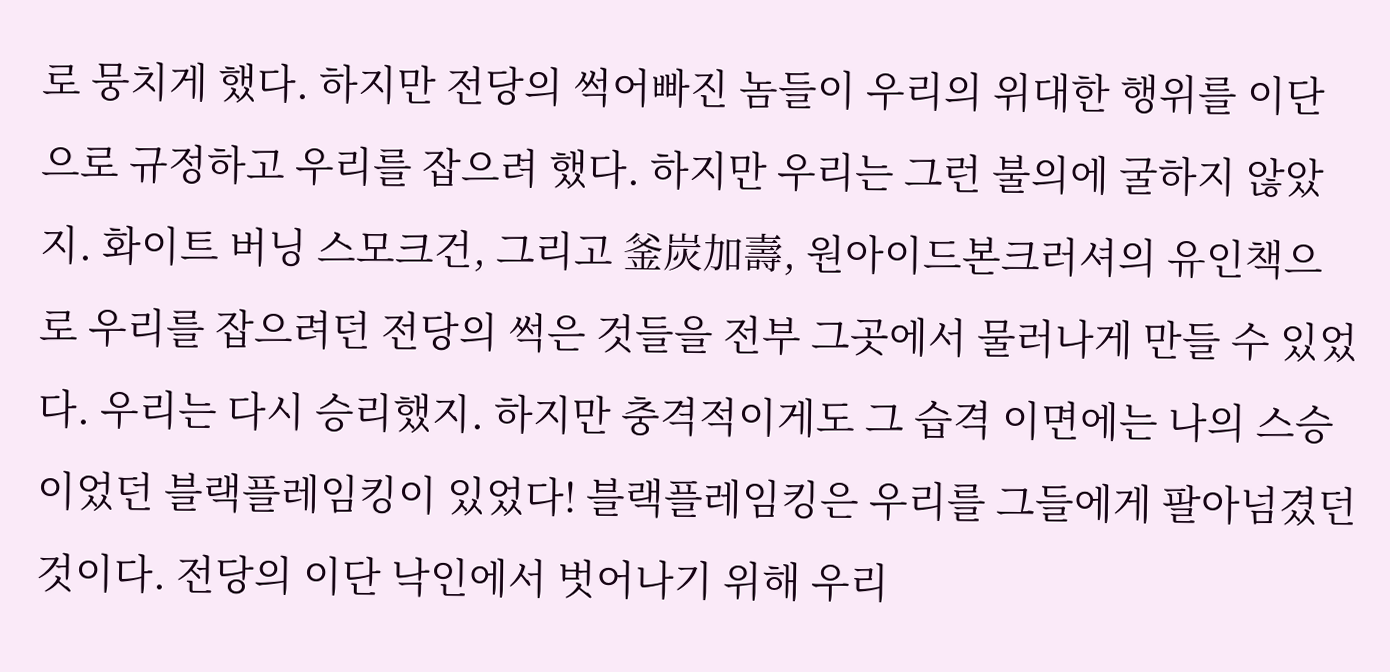로 뭉치게 했다. 하지만 전당의 썩어빠진 놈들이 우리의 위대한 행위를 이단으로 규정하고 우리를 잡으려 했다. 하지만 우리는 그런 불의에 굴하지 않았지. 화이트 버닝 스모크건, 그리고 釜炭加壽, 원아이드본크러셔의 유인책으로 우리를 잡으려던 전당의 썩은 것들을 전부 그곳에서 물러나게 만들 수 있었다. 우리는 다시 승리했지. 하지만 충격적이게도 그 습격 이면에는 나의 스승이었던 블랙플레임킹이 있었다! 블랙플레임킹은 우리를 그들에게 팔아넘겼던 것이다. 전당의 이단 낙인에서 벗어나기 위해 우리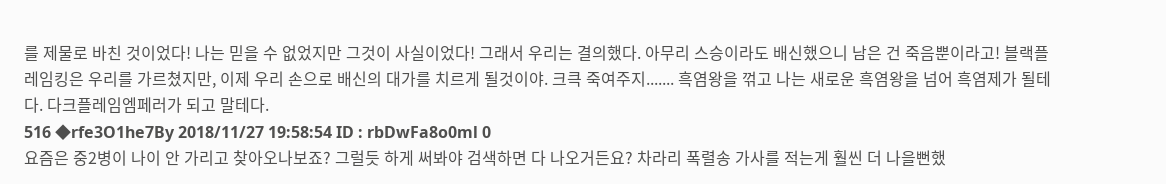를 제물로 바친 것이었다! 나는 믿을 수 없었지만 그것이 사실이었다! 그래서 우리는 결의했다. 아무리 스승이라도 배신했으니 남은 건 죽음뿐이라고! 블랙플레임킹은 우리를 가르쳤지만, 이제 우리 손으로 배신의 대가를 치르게 될것이야. 크큭 죽여주지....... 흑염왕을 꺾고 나는 새로운 흑염왕을 넘어 흑염제가 될테다. 다크플레임엠페러가 되고 말테다.
516 ◆rfe3O1he7By 2018/11/27 19:58:54 ID : rbDwFa8o0ml 0
요즘은 중2병이 나이 안 가리고 찾아오나보죠? 그럴듯 하게 써봐야 검색하면 다 나오거든요? 차라리 폭렬송 가사를 적는게 훨씬 더 나을뻔했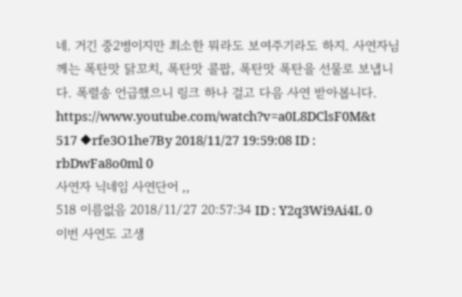네. 거긴 중2병이지만 최소한 뭐라도 보여주기라도 하지. 사연자님께는 폭탄맛 닭꼬치, 폭탄맛 콜팝, 폭탄맛 폭탄을 선물로 보냅니다. 폭렬송 언급했으니 링크 하나 걸고 다음 사연 받아봅니다. https://www.youtube.com/watch?v=a0L8DClsF0M&t
517 ◆rfe3O1he7By 2018/11/27 19:59:08 ID : rbDwFa8o0ml 0
사연자 닉네임 사연단어 ,,
518 이름없음 2018/11/27 20:57:34 ID : Y2q3Wi9Ai4L 0
이번 사연도 고생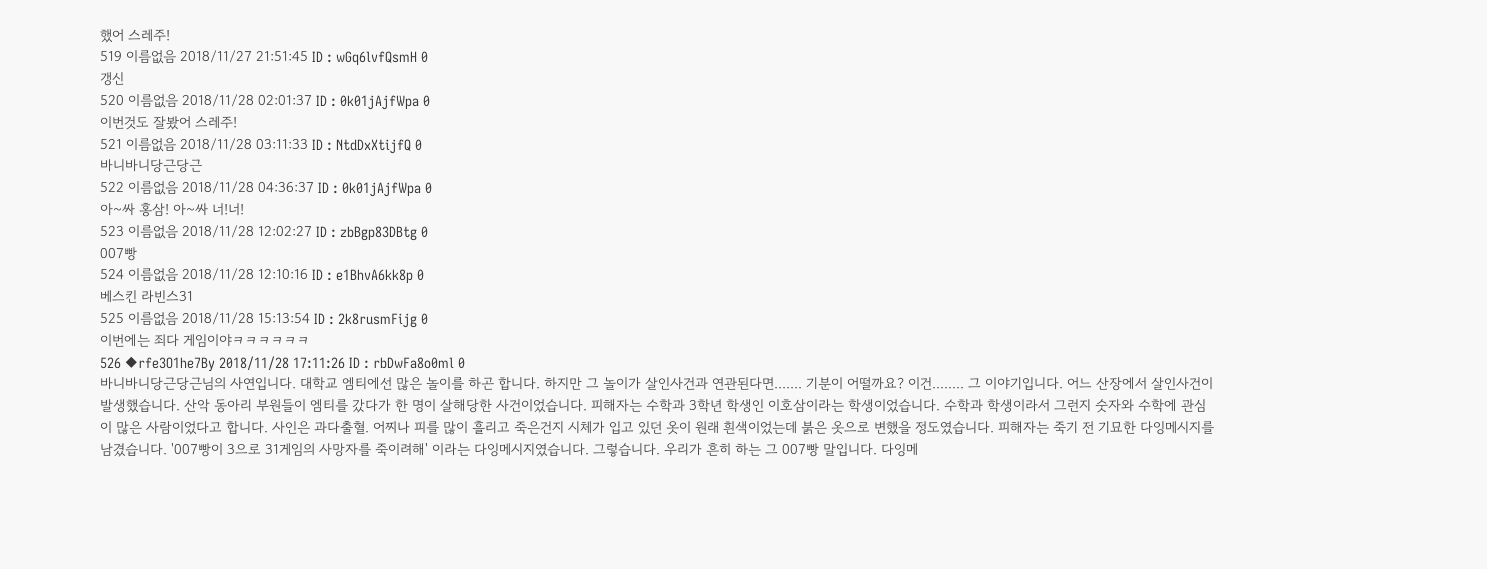했어 스레주!
519 이름없음 2018/11/27 21:51:45 ID : wGq6lvfQsmH 0
갱신
520 이름없음 2018/11/28 02:01:37 ID : 0k01jAjfWpa 0
이번것도 잘봤어 스레주!
521 이름없음 2018/11/28 03:11:33 ID : NtdDxXtijfQ 0
바니바니당근당근
522 이름없음 2018/11/28 04:36:37 ID : 0k01jAjfWpa 0
아~싸 홍삼! 아~싸 너!너!
523 이름없음 2018/11/28 12:02:27 ID : zbBgp83DBtg 0
007빵
524 이름없음 2018/11/28 12:10:16 ID : e1BhvA6kk8p 0
베스킨 라빈스31
525 이름없음 2018/11/28 15:13:54 ID : 2k8rusmFijg 0
이번에는 죄다 게임이야ㅋㅋㅋㅋㅋㅋ
526 ◆rfe3O1he7By 2018/11/28 17:11:26 ID : rbDwFa8o0ml 0
바니바니당근당근님의 사연입니다. 대학교 엠티에선 많은 놀이를 하곤 합니다. 하지만 그 놀이가 살인사건과 연관된다면....... 기분이 어떨까요? 이건........ 그 이야기입니다. 어느 산장에서 살인사건이 발생했습니다. 산악 동아리 부원들이 엠티를 갔다가 한 명이 살해당한 사건이었습니다. 피해자는 수학과 3학년 학생인 이호삼이라는 학생이었습니다. 수학과 학생이라서 그런지 숫자와 수학에 관심이 많은 사람이었다고 합니다. 사인은 과다출혈. 어찌나 피를 많이 흘리고 죽은건지 시체가 입고 있던 옷이 원래 흰색이었는데 붉은 옷으로 변했을 정도였습니다. 피해자는 죽기 전 기묘한 다잉메시지를 남겼습니다. '007빵이 3으로 31게임의 사망자를 죽이려해' 이라는 다잉메시지였습니다. 그렇습니다. 우리가 흔히 하는 그 007빵 말입니다. 다잉메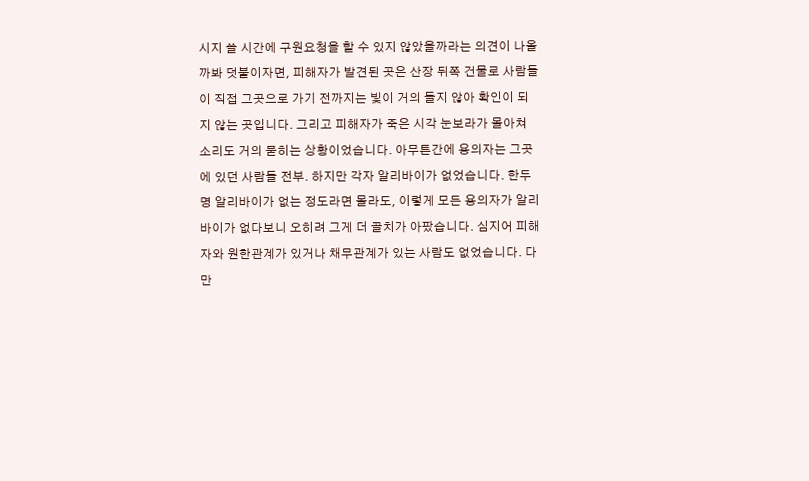시지 쓸 시간에 구원요청을 할 수 있지 않았을까라는 의견이 나올까봐 덧붙이자면, 피해자가 발견된 곳은 산장 뒤쪽 건물로 사람들이 직접 그곳으로 가기 전까지는 빛이 거의 들지 않아 확인이 되지 않는 곳입니다. 그리고 피해자가 죽은 시각 눈보라가 몰아쳐 소리도 거의 묻히는 상황이었습니다. 아무튼간에 용의자는 그곳에 있던 사람들 전부. 하지만 각자 알리바이가 없었습니다. 한두명 알리바이가 없는 정도라면 몰라도, 이렇게 모든 용의자가 알리바이가 없다보니 오히려 그게 더 골치가 아팠습니다. 심지어 피해자와 원한관계가 있거나 채무관계가 있는 사람도 없었습니다. 다만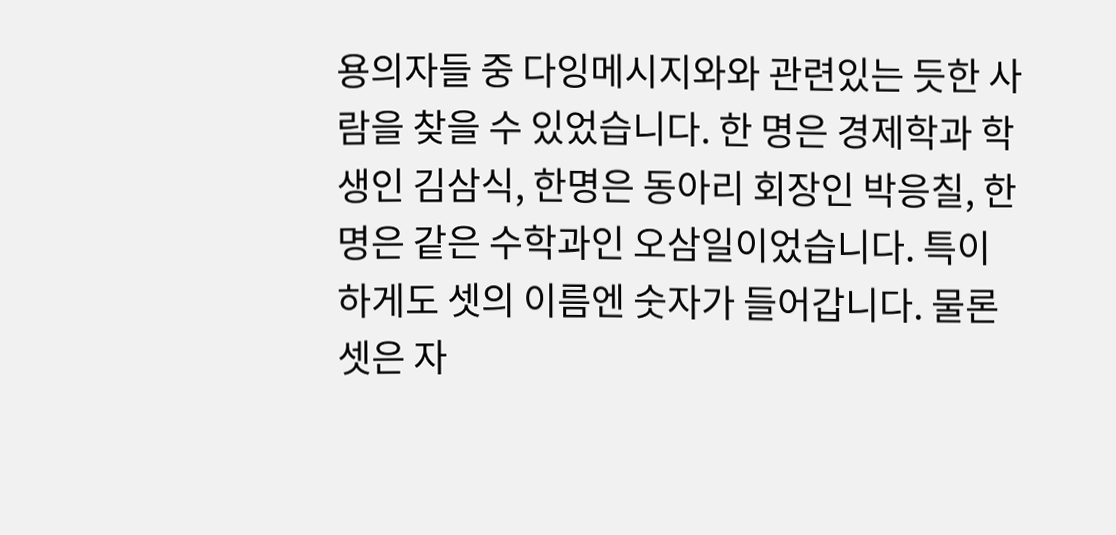용의자들 중 다잉메시지와와 관련있는 듯한 사람을 찾을 수 있었습니다. 한 명은 경제학과 학생인 김삼식, 한명은 동아리 회장인 박응칠, 한명은 같은 수학과인 오삼일이었습니다. 특이하게도 셋의 이름엔 숫자가 들어갑니다. 물론 셋은 자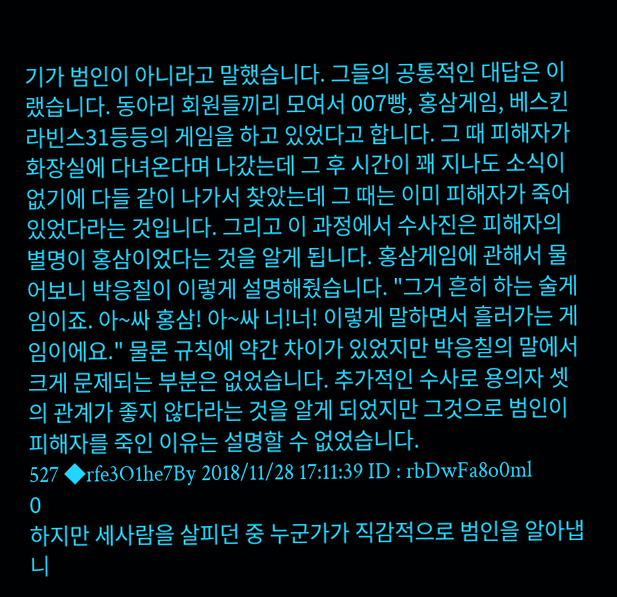기가 범인이 아니라고 말했습니다. 그들의 공통적인 대답은 이랬습니다. 동아리 회원들끼리 모여서 007빵, 홍삼게임, 베스킨 라빈스31등등의 게임을 하고 있었다고 합니다. 그 때 피해자가 화장실에 다녀온다며 나갔는데 그 후 시간이 꽤 지나도 소식이 없기에 다들 같이 나가서 찾았는데 그 때는 이미 피해자가 죽어있었다라는 것입니다. 그리고 이 과정에서 수사진은 피해자의 별명이 홍삼이었다는 것을 알게 됩니다. 홍삼게임에 관해서 물어보니 박응칠이 이렇게 설명해줬습니다. "그거 흔히 하는 술게임이죠. 아~싸 홍삼! 아~싸 너!너! 이렇게 말하면서 흘러가는 게임이에요." 물론 규칙에 약간 차이가 있었지만 박응칠의 말에서 크게 문제되는 부분은 없었습니다. 추가적인 수사로 용의자 셋의 관계가 좋지 않다라는 것을 알게 되었지만 그것으로 범인이 피해자를 죽인 이유는 설명할 수 없었습니다.
527 ◆rfe3O1he7By 2018/11/28 17:11:39 ID : rbDwFa8o0ml 0
하지만 세사람을 살피던 중 누군가가 직감적으로 범인을 알아냅니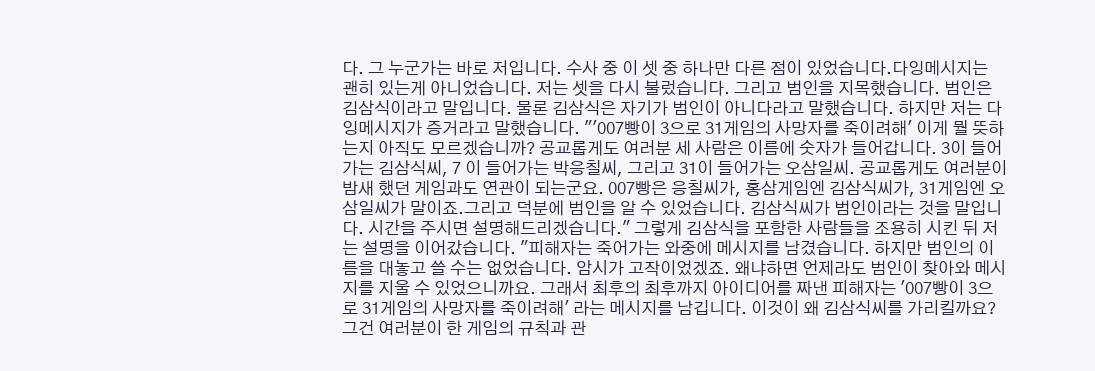다. 그 누군가는 바로 저입니다. 수사 중 이 셋 중 하나만 다른 점이 있었습니다.다잉메시지는 괜히 있는게 아니었습니다. 저는 셋을 다시 불렀습니다. 그리고 범인을 지목했습니다. 범인은 김삼식이라고 말입니다. 물론 김삼식은 자기가 범인이 아니다라고 말했습니다. 하지만 저는 다잉메시지가 증거라고 말했습니다. "'007빵이 3으로 31게임의 사망자를 죽이려해' 이게 뭘 뜻하는지 아직도 모르겠습니까? 공교롭게도 여러분 세 사람은 이름에 숫자가 들어갑니다. 3이 들어가는 김삼식씨, 7 이 들어가는 박응칠씨, 그리고 31이 들어가는 오삼일씨. 공교롭게도 여러분이 밤새 했던 게임과도 연관이 되는군요. 007빵은 응칠씨가, 홍삼게임엔 김삼식씨가, 31게임엔 오삼일씨가 말이죠.그리고 덕분에 범인을 알 수 있었습니다. 김삼식씨가 범인이라는 것을 말입니다. 시간을 주시면 설명해드리겠습니다." 그렇게 김삼식을 포함한 사람들을 조용히 시킨 뒤 저는 설명을 이어갔습니다. "피해자는 죽어가는 와중에 메시지를 남겼습니다. 하지만 범인의 이름을 대놓고 쓸 수는 없었습니다. 암시가 고작이었겠죠. 왜냐하면 언제라도 범인이 찾아와 메시지를 지울 수 있었으니까요. 그래서 최후의 최후까지 아이디어를 짜낸 피해자는 '007빵이 3으로 31게임의 사망자를 죽이려해' 라는 메시지를 남깁니다. 이것이 왜 김삼식씨를 가리킬까요? 그건 여러분이 한 게임의 규칙과 관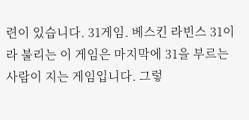련이 있습니다. 31게임. 베스킨 라빈스 31이라 불리는 이 게임은 마지막에 31을 부르는 사람이 지는 게임입니다. 그렇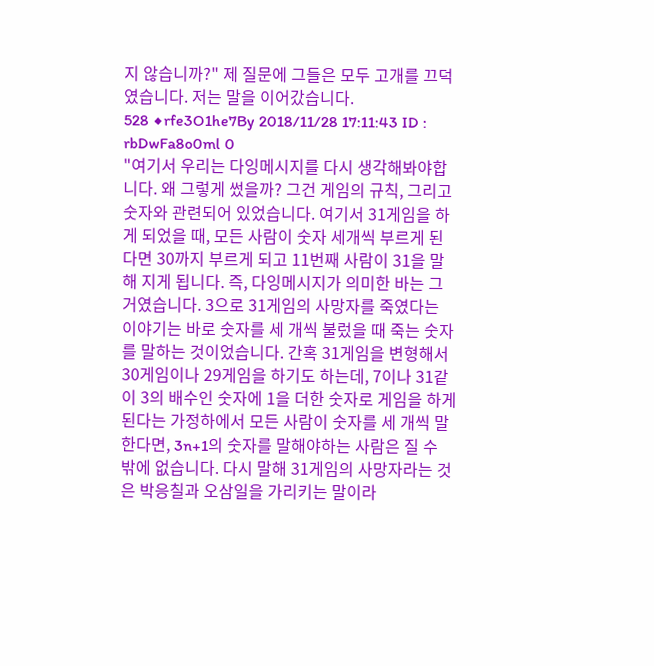지 않습니까?" 제 질문에 그들은 모두 고개를 끄덕였습니다. 저는 말을 이어갔습니다.
528 ◆rfe3O1he7By 2018/11/28 17:11:43 ID : rbDwFa8o0ml 0
"여기서 우리는 다잉메시지를 다시 생각해봐야합니다. 왜 그렇게 썼을까? 그건 게임의 규칙, 그리고 숫자와 관련되어 있었습니다. 여기서 31게임을 하게 되었을 때, 모든 사람이 숫자 세개씩 부르게 된다면 30까지 부르게 되고 11번째 사람이 31을 말해 지게 됩니다. 즉, 다잉메시지가 의미한 바는 그거였습니다. 3으로 31게임의 사망자를 죽였다는 이야기는 바로 숫자를 세 개씩 불렀을 때 죽는 숫자를 말하는 것이었습니다. 간혹 31게임을 변형해서 30게임이나 29게임을 하기도 하는데, 7이나 31같이 3의 배수인 숫자에 1을 더한 숫자로 게임을 하게 된다는 가정하에서 모든 사람이 숫자를 세 개씩 말한다면, 3n+1의 숫자를 말해야하는 사람은 질 수 밖에 없습니다. 다시 말해 31게임의 사망자라는 것은 박응칠과 오삼일을 가리키는 말이라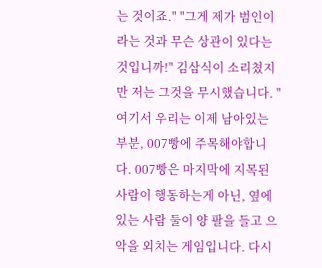는 것이죠." "그게 제가 범인이라는 것과 무슨 상관이 있다는 것입니까!" 김삼식이 소리쳤지만 저는 그것을 무시했습니다. "여기서 우리는 이제 남아있는 부분, 007빵에 주목해야합니다. 007빵은 마지막에 지목된 사람이 행동하는게 아닌, 옆에 있는 사람 둘이 양 팔을 들고 으악을 외치는 게임입니다. 다시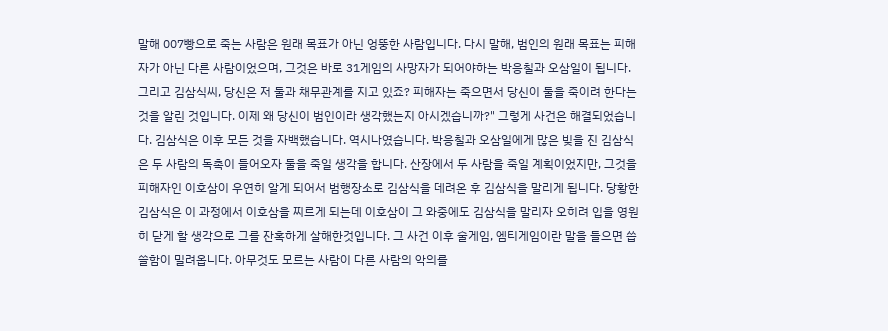말해 007빵으로 죽는 사람은 원래 목표가 아닌 엉뚱한 사람입니다. 다시 말해, 범인의 원래 목표는 피해자가 아닌 다른 사람이었으며, 그것은 바로 31게임의 사망자가 되어야하는 박응칠과 오삼일이 됩니다. 그리고 김삼식씨, 당신은 저 둘과 채무관계를 지고 있죠? 피해자는 죽으면서 당신이 둘을 죽이려 한다는 것을 알린 것입니다. 이제 왜 당신이 범인이라 생각했는지 아시겠습니까?" 그렇게 사건은 해결되었습니다. 김삼식은 이후 모든 것을 자백했습니다. 역시나였습니다. 박응칠과 오삼일에게 많은 빚을 진 김삼식은 두 사람의 독촉이 들어오자 둘을 죽일 생각을 합니다. 산장에서 두 사람을 죽일 계획이었지만, 그것을 피해자인 이호삼이 우연히 알게 되어서 범행장소로 김삼식을 데려온 후 김삼식을 말리게 됩니다. 당황한 김삼식은 이 과정에서 이호삼을 찌르게 되는데 이호삼이 그 와중에도 김삼식을 말리자 오히려 입을 영원히 닫게 할 생각으로 그를 잔혹하게 살해한것입니다. 그 사건 이후 술게임, 엠티게임이란 말을 들으면 씁쓸함이 밀려옵니다. 아무것도 모르는 사람이 다른 사람의 악의를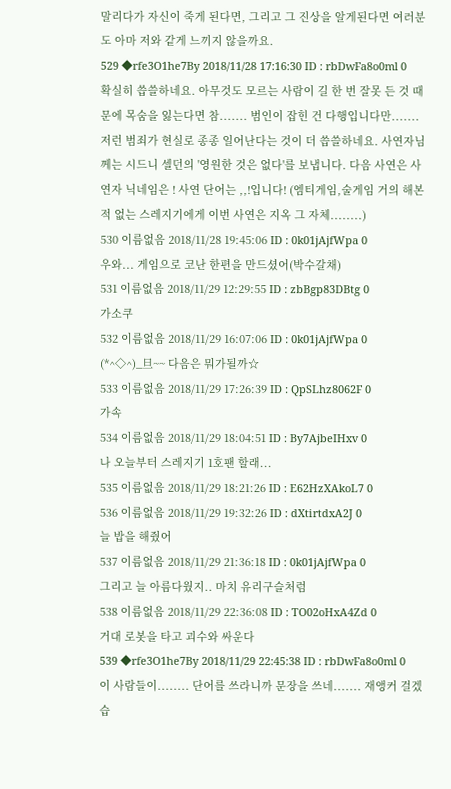말리다가 자신이 죽게 된다면, 그리고 그 진상을 알게된다면 여러분도 아마 저와 같게 느끼지 않을까요.
529 ◆rfe3O1he7By 2018/11/28 17:16:30 ID : rbDwFa8o0ml 0
확실히 씁쓸하네요. 아무것도 모르는 사람이 길 한 번 잘못 든 것 때문에 목숨을 잃는다면 참....... 범인이 잡힌 건 다행입니다만....... 저런 범죄가 현실로 종종 일어난다는 것이 더 씁쓸하네요. 사연자님께는 시드니 셀던의 '영원한 것은 없다'를 보냅니다. 다음 사연은 사연자 닉네임은 ! 사연 단어는 ,,!입니다! (엠티게임,술게임 거의 해본적 없는 스레지기에게 이번 사연은 지옥 그 자체........)
530 이름없음 2018/11/28 19:45:06 ID : 0k01jAjfWpa 0
우와... 게임으로 코난 한편을 만드셨어(박수갈채)
531 이름없음 2018/11/29 12:29:55 ID : zbBgp83DBtg 0
가소쿠
532 이름없음 2018/11/29 16:07:06 ID : 0k01jAjfWpa 0
(*^◇^)_旦~~ 다음은 뭐가될까☆
533 이름없음 2018/11/29 17:26:39 ID : QpSLhz8062F 0
가속
534 이름없음 2018/11/29 18:04:51 ID : By7AjbeIHxv 0
나 오늘부터 스레지기 1호팬 할래...
535 이름없음 2018/11/29 18:21:26 ID : E62HzXAkoL7 0
536 이름없음 2018/11/29 19:32:26 ID : dXtirtdxA2J 0
늘 밥을 해줬어
537 이름없음 2018/11/29 21:36:18 ID : 0k01jAjfWpa 0
그리고 늘 아름다웠지.. 마치 유리구슬처럼
538 이름없음 2018/11/29 22:36:08 ID : TO02oHxA4Zd 0
거대 로봇을 타고 괴수와 싸운다
539 ◆rfe3O1he7By 2018/11/29 22:45:38 ID : rbDwFa8o0ml 0
이 사람들이........ 단어를 쓰라니까 문장을 쓰네....... 재앵커 걸겠습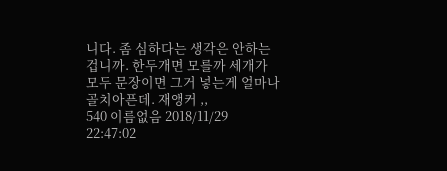니다. 좀 심하다는 생각은 안하는 겁니까. 한두개면 모를까 세개가 모두 문장이면 그거 넣는게 얼마나 골치아픈데. 재앵커 ,,
540 이름없음 2018/11/29 22:47:02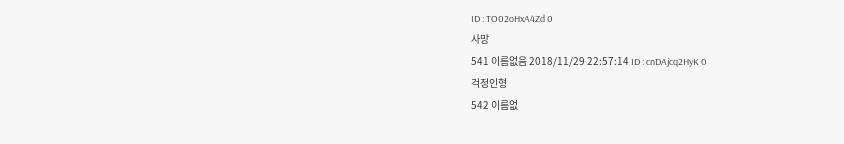ID : TO02oHxA4Zd 0
사망
541 이름없음 2018/11/29 22:57:14 ID : cnDAjcq2HyK 0
걱정인형
542 이름없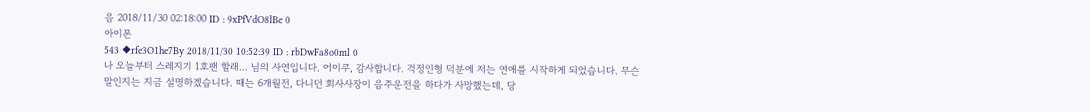음 2018/11/30 02:18:00 ID : 9xPfVdO8lBe 0
아이폰
543 ◆rfe3O1he7By 2018/11/30 10:52:39 ID : rbDwFa8o0ml 0
나 오늘부터 스레지기 1호팬 할래... 님의 사연입니다. 어이쿠, 감사합니다. 걱정인형 덕분에 저는 연애를 시작하게 되었습니다. 무슨 말인지는 지금 설명하겠습니다. 때는 6개월전, 다니던 회사사장이 음주운전을 하다가 사망했는데, 당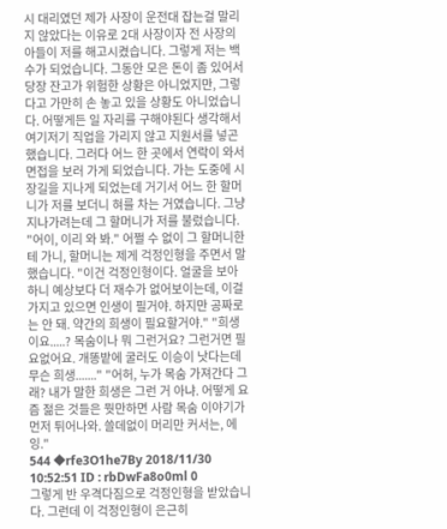시 대리였던 제가 사장이 운전대 잡는걸 말리지 않았다는 이유로 2대 사장이자 전 사장의 아들이 저를 해고시켰습니다. 그렇게 저는 백수가 되었습니다. 그동안 모은 돈이 좀 있어서 당장 잔고가 위험한 상황은 아니었지만, 그렇다고 가만히 손 놓고 있을 상황도 아니었습니다. 어떻게든 일 자리를 구해야된다 생각해서 여기저기 직업을 가리지 않고 지원서를 넣곤 했습니다. 그러다 어느 한 곳에서 연락이 와서 면접을 보러 가게 되었습니다. 가는 도중에 시장길을 지나게 되었는데 거기서 어느 한 할머니가 저를 보더니 혀를 차는 거였습니다. 그냥 지나가려는데 그 할머니가 저를 불렀습니다. "어이, 이리 와 봐." 어쩔 수 없이 그 할머니한테 가니, 할머니는 제게 걱정인형을 주면서 말했습니다. "이건 걱정인형이다. 얼굴을 보아하니 예상보다 더 재수가 없어보이는데, 이걸 가지고 있으면 인생이 필거야. 하지만 공짜로는 안 돼. 약간의 희생이 필요할거야." "희생이요.....? 목숨이나 뭐 그런거요? 그런거면 필요없어요. 개똥밭에 굴러도 이승이 낫다는데 무슨 희생......." "어허, 누가 목숨 가져간다 그래? 내가 말한 희생은 그런 거 아냐. 어떻게 요즘 젊은 것들은 뭣만하면 사람 목숨 이야기가 먼저 튀어나와. 쓸데없이 머리만 커서는, 에잉."
544 ◆rfe3O1he7By 2018/11/30 10:52:51 ID : rbDwFa8o0ml 0
그렇게 반 우격다짐으로 걱정인형을 받았습니다. 그런데 이 걱정인형이 은근히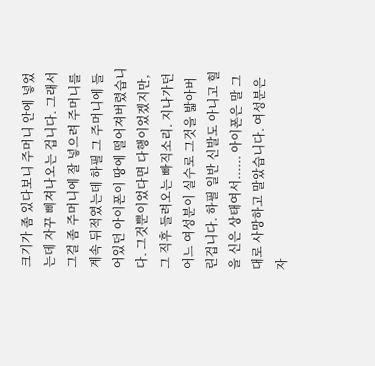크기가 좀 있다보니 주머니 안에 넣었는데 자꾸 삐져나오는 겁니다. 그래서 그걸 좀 주머니에 잘 넣으려 주머니를 계속 뒤적였는데 하필 그 주머니에 들어있던 아이폰이 땅에 떨어져버렸습니다. 그것뿐이었다면 다행이었겠지만, 그 직후 들려오는 빠직소리. 지나가던 어느 여성분이 실수로 그것을 밟아버린겁니다. 하필 일반 신발도 아니고 힐을 신은 상태여서...... 아이폰은 말 그대로 사망하고 말았습니다. 여성분은 자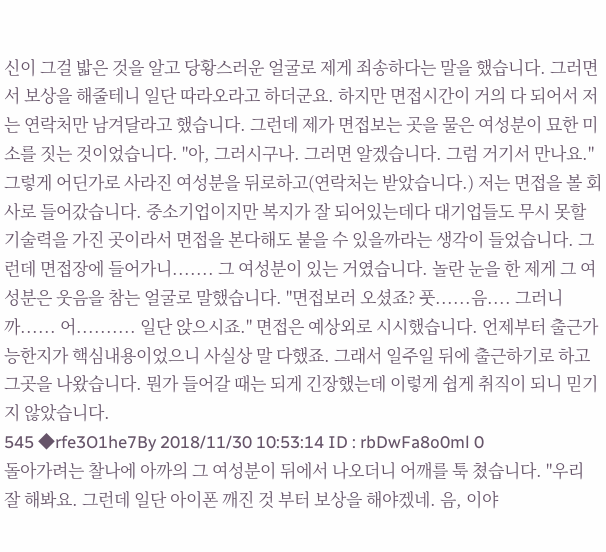신이 그걸 밟은 것을 알고 당황스러운 얼굴로 제게 죄송하다는 말을 했습니다. 그러면서 보상을 해줄테니 일단 따라오라고 하더군요. 하지만 면접시간이 거의 다 되어서 저는 연락처만 남겨달라고 했습니다. 그런데 제가 면접보는 곳을 물은 여성분이 묘한 미소를 짓는 것이었습니다. "아, 그러시구나. 그러면 알겠습니다. 그럼 거기서 만나요." 그렇게 어딘가로 사라진 여성분을 뒤로하고(연락처는 받았습니다.) 저는 면접을 볼 회사로 들어갔습니다. 중소기업이지만 복지가 잘 되어있는데다 대기업들도 무시 못할 기술력을 가진 곳이라서 면접을 본다해도 붙을 수 있을까라는 생각이 들었습니다. 그런데 면접장에 들어가니....... 그 여성분이 있는 거였습니다. 놀란 눈을 한 제게 그 여성분은 웃음을 참는 얼굴로 말했습니다. "면접보러 오셨죠? 풋......음.... 그러니까...... 어.......... 일단 앉으시죠." 면접은 예상외로 시시했습니다. 언제부터 출근가능한지가 핵심내용이었으니 사실상 말 다했죠. 그래서 일주일 뒤에 출근하기로 하고 그곳을 나왔습니다. 뭔가 들어갈 때는 되게 긴장했는데 이렇게 쉽게 취직이 되니 믿기지 않았습니다.
545 ◆rfe3O1he7By 2018/11/30 10:53:14 ID : rbDwFa8o0ml 0
돌아가려는 찰나에 아까의 그 여성분이 뒤에서 나오더니 어깨를 툭 쳤습니다. "우리 잘 해봐요. 그런데 일단 아이폰 깨진 것 부터 보상을 해야겠네. 음, 이야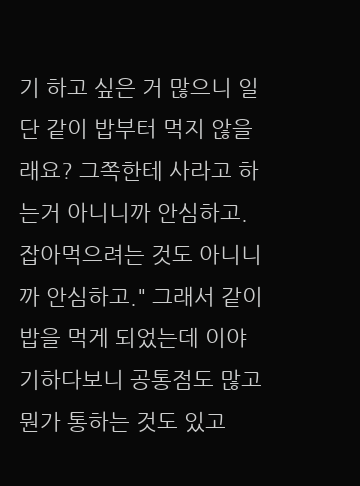기 하고 싶은 거 많으니 일단 같이 밥부터 먹지 않을래요? 그쪽한테 사라고 하는거 아니니까 안심하고. 잡아먹으려는 것도 아니니까 안심하고." 그래서 같이 밥을 먹게 되었는데 이야기하다보니 공통점도 많고 뭔가 통하는 것도 있고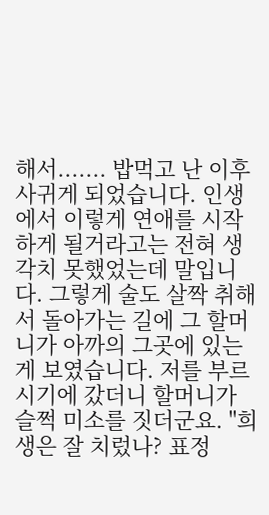해서....... 밥먹고 난 이후 사귀게 되었습니다. 인생에서 이렇게 연애를 시작하게 될거라고는 전혀 생각치 못했었는데 말입니다. 그렇게 술도 살짝 취해서 돌아가는 길에 그 할머니가 아까의 그곳에 있는게 보였습니다. 저를 부르시기에 갔더니 할머니가 슬쩍 미소를 짓더군요. "희생은 잘 치렀나? 표정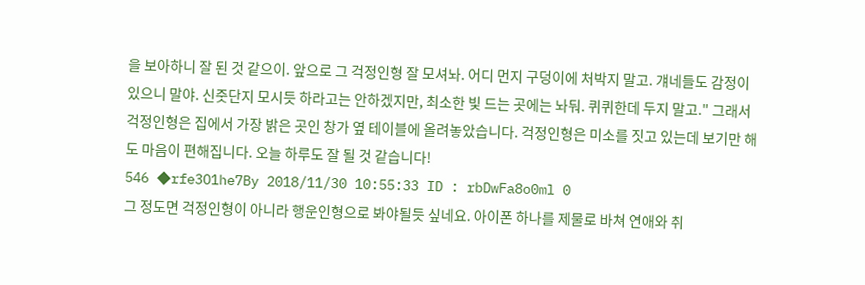을 보아하니 잘 된 것 같으이. 앞으로 그 걱정인형 잘 모셔놔. 어디 먼지 구덩이에 처박지 말고. 걔네들도 감정이 있으니 말야. 신줏단지 모시듯 하라고는 안하겠지만, 최소한 빛 드는 곳에는 놔둬. 퀴퀴한데 두지 말고." 그래서 걱정인형은 집에서 가장 밝은 곳인 창가 옆 테이블에 올려놓았습니다. 걱정인형은 미소를 짓고 있는데 보기만 해도 마음이 편해집니다. 오늘 하루도 잘 될 것 같습니다!
546 ◆rfe3O1he7By 2018/11/30 10:55:33 ID : rbDwFa8o0ml 0
그 정도면 걱정인형이 아니라 행운인형으로 봐야될듯 싶네요. 아이폰 하나를 제물로 바쳐 연애와 취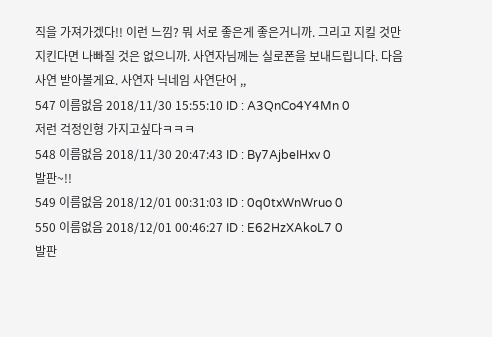직을 가져가겠다!! 이런 느낌? 뭐 서로 좋은게 좋은거니까. 그리고 지킬 것만 지킨다면 나빠질 것은 없으니까. 사연자님께는 실로폰을 보내드립니다. 다음 사연 받아볼게요. 사연자 닉네임 사연단어 ,,
547 이름없음 2018/11/30 15:55:10 ID : A3QnCo4Y4Mn 0
저런 걱정인형 가지고싶다ㅋㅋㅋ
548 이름없음 2018/11/30 20:47:43 ID : By7AjbeIHxv 0
발판~!!
549 이름없음 2018/12/01 00:31:03 ID : 0q0txWnWruo 0
550 이름없음 2018/12/01 00:46:27 ID : E62HzXAkoL7 0
발판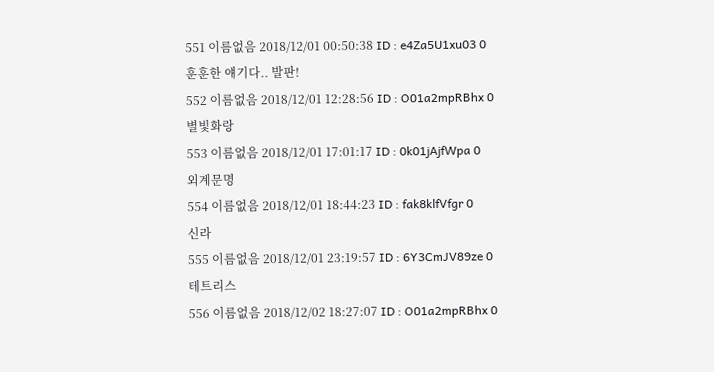551 이름없음 2018/12/01 00:50:38 ID : e4Za5U1xu03 0
훈훈한 얘기다.. 발판!
552 이름없음 2018/12/01 12:28:56 ID : O01a2mpRBhx 0
별빛화랑
553 이름없음 2018/12/01 17:01:17 ID : 0k01jAjfWpa 0
외계문명
554 이름없음 2018/12/01 18:44:23 ID : fak8klfVfgr 0
신라
555 이름없음 2018/12/01 23:19:57 ID : 6Y3CmJV89ze 0
테트리스
556 이름없음 2018/12/02 18:27:07 ID : O01a2mpRBhx 0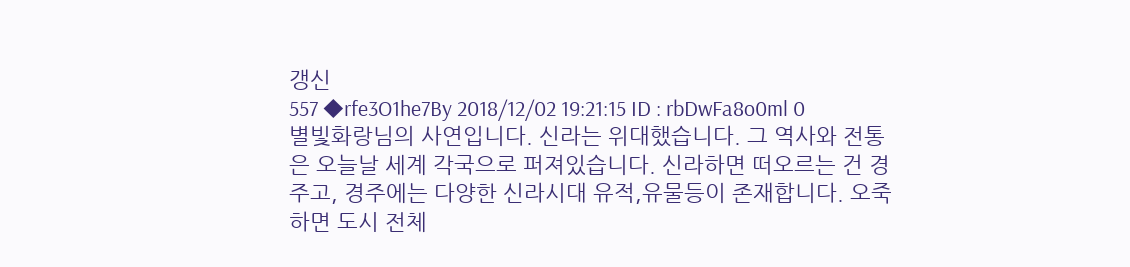갱신
557 ◆rfe3O1he7By 2018/12/02 19:21:15 ID : rbDwFa8o0ml 0
별빛화랑님의 사연입니다. 신라는 위대했습니다. 그 역사와 전통은 오늘날 세계 각국으로 퍼져있습니다. 신라하면 떠오르는 건 경주고, 경주에는 다양한 신라시대 유적,유물등이 존재합니다. 오죽하면 도시 전체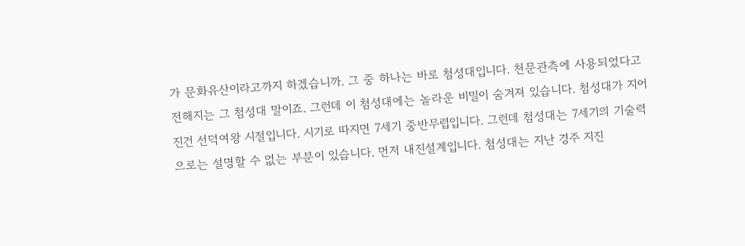가 문화유산이라고까지 하겠습니까. 그 중 하나는 바로 첨성대입니다. 천문관측에 사용되었다고 전해지는 그 첨성대 말이죠. 그런데 이 첨성대에는 놀라운 비밀이 숨겨져 있습니다. 첨성대가 지어진건 선덕여왕 시절입니다. 시기로 따지면 7세기 중반무렵입니다. 그런데 첨성대는 7세기의 기술력으로는 설명할 수 없는 부분이 있습니다. 먼저 내진설계입니다. 첨성대는 지난 경주 지진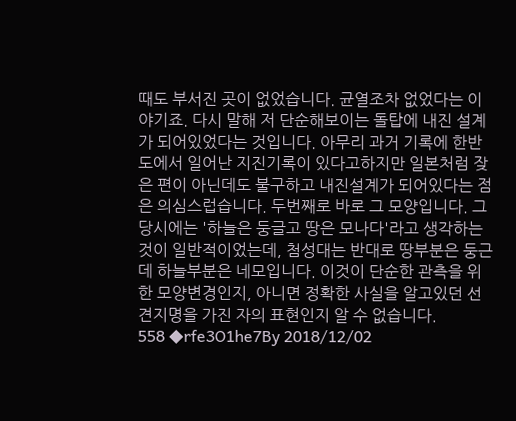때도 부서진 곳이 없었습니다. 균열조차 없었다는 이야기죠. 다시 말해 저 단순해보이는 돌탑에 내진 설계가 되어있었다는 것입니다. 아무리 과거 기록에 한반도에서 일어난 지진기록이 있다고하지만 일본처럼 잦은 편이 아닌데도 불구하고 내진설계가 되어있다는 점은 의심스럽습니다. 두번째로 바로 그 모양입니다. 그 당시에는 '하늘은 둥글고 땅은 모나다'라고 생각하는 것이 일반적이었는데, 첨성대는 반대로 땅부분은 둥근데 하늘부분은 네모입니다. 이것이 단순한 관측을 위한 모양변경인지, 아니면 정확한 사실을 알고있던 선견지명을 가진 자의 표현인지 알 수 없습니다.
558 ◆rfe3O1he7By 2018/12/02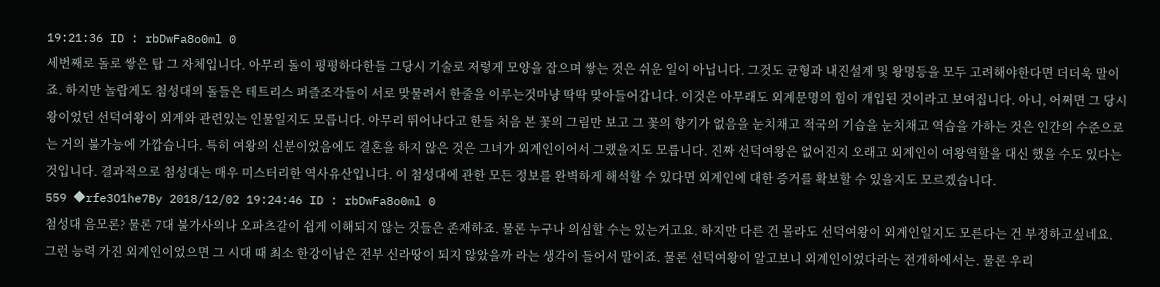19:21:36 ID : rbDwFa8o0ml 0
세번째로 돌로 쌓은 탑 그 자체입니다. 아무리 돌이 평평하다한들 그당시 기술로 저렇게 모양을 잡으며 쌓는 것은 쉬운 일이 아닙니다. 그것도 균형과 내진설계 및 왕명등을 모두 고려해야한다면 더더욱 말이죠. 하지만 놀랍게도 첨성대의 돌들은 테트리스 퍼즐조각들이 서로 맞물려서 한줄을 이루는것마냥 딱딱 맞아들어갑니다. 이것은 아무래도 외계문명의 힘이 개입된 것이라고 보여집니다. 아니, 어쩌면 그 당시 왕이었던 선덕여왕이 외계와 관련있는 인물일지도 모릅니다. 아무리 뛰어나다고 한들 처음 본 꽃의 그림만 보고 그 꽃의 향기가 없음을 눈치채고 적국의 기습을 눈치채고 역습을 가하는 것은 인간의 수준으로는 거의 불가능에 가깝습니다. 특히 여왕의 신분이었음에도 결혼을 하지 않은 것은 그녀가 외계인이어서 그랬을지도 모릅니다. 진짜 선덕여왕은 없어진지 오래고 외계인이 여왕역할을 대신 했을 수도 있다는 것입니다. 결과적으로 첨성대는 매우 미스터리한 역사유산입니다. 이 첨성대에 관한 모든 정보를 완벽하게 해석할 수 있다면 외계인에 대한 증거를 확보할 수 있을지도 모르겠습니다.
559 ◆rfe3O1he7By 2018/12/02 19:24:46 ID : rbDwFa8o0ml 0
첨성대 음모론? 물론 7대 불가사의나 오파츠같이 쉽게 이해되지 않는 것들은 존재하죠. 물론 누구나 의심할 수는 있는거고요. 하지만 다른 건 몰라도 선덕여왕이 외계인일지도 모른다는 건 부정하고싶네요. 그런 능력 가진 외계인이었으면 그 시대 때 최소 한강이남은 전부 신라땅이 되지 않았을까 라는 생각이 들어서 말이죠. 물론 선덕여왕이 알고보니 외계인이었다라는 전개하에서는. 물론 우리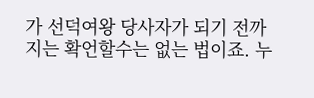가 선덕여왕 당사자가 되기 전까지는 확언할수는 없는 법이죠. 누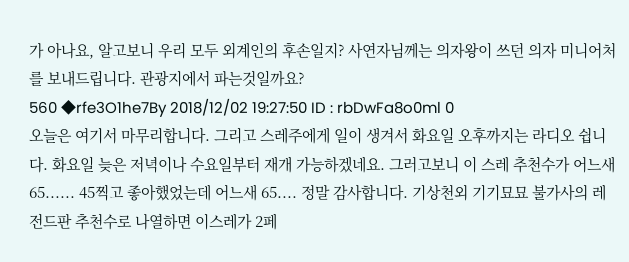가 아나요, 알고보니 우리 모두 외계인의 후손일지? 사연자님께는 의자왕이 쓰던 의자 미니어처를 보내드립니다. 관광지에서 파는것일까요?
560 ◆rfe3O1he7By 2018/12/02 19:27:50 ID : rbDwFa8o0ml 0
오늘은 여기서 마무리합니다. 그리고 스레주에게 일이 생겨서 화요일 오후까지는 라디오 쉽니다. 화요일 늦은 저녁이나 수요일부터 재개 가능하겠네요. 그러고보니 이 스레 추천수가 어느새 65...... 45찍고 좋아했었는데 어느새 65.... 정말 감사합니다. 기상천외 기기묘묘 불가사의 레전드판 추천수로 나열하면 이스레가 2페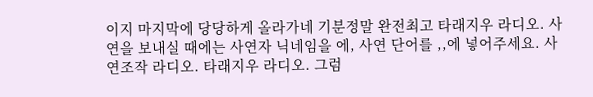이지 마지막에 당당하게 올라가네 기분정말 완전최고 타래지우 라디오. 사연을 보내실 때에는 사연자 닉네임을 에, 사연 단어를 ,,에 넣어주세요. 사연조작 라디오. 타래지우 라디오. 그럼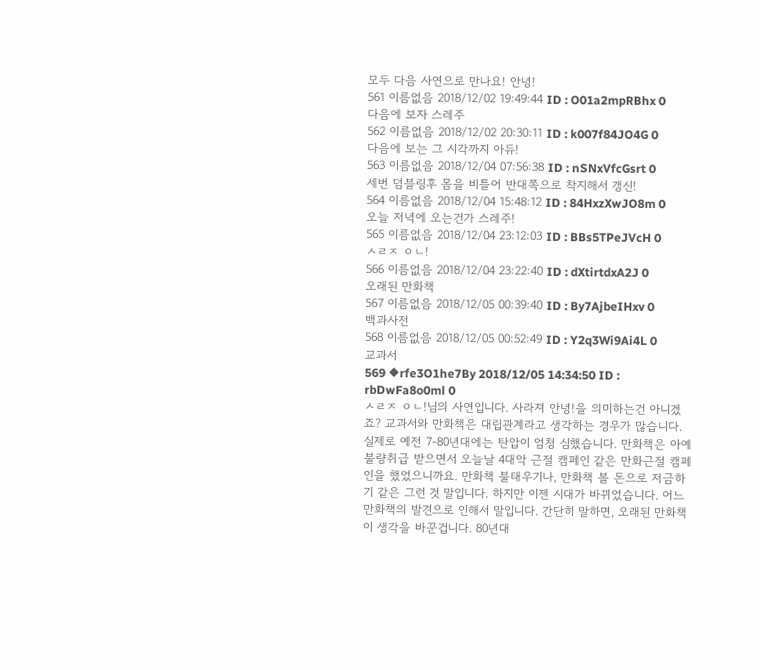모두 다음 사연으로 만나요! 안녕!
561 이름없음 2018/12/02 19:49:44 ID : O01a2mpRBhx 0
다음에 보자 스레주
562 이름없음 2018/12/02 20:30:11 ID : k007f84JO4G 0
다음에 보는 그 시각까지 아듀!
563 이름없음 2018/12/04 07:56:38 ID : nSNxVfcGsrt 0
세번 덤블링후 몸을 비틀어 반대쪽으로 착지해서 갱신!
564 이름없음 2018/12/04 15:48:12 ID : 84HxzXwJO8m 0
오늘 저녁에 오는건가 스레주!
565 이름없음 2018/12/04 23:12:03 ID : BBs5TPeJVcH 0
ㅅㄹㅈ ㅇㄴ!
566 이름없음 2018/12/04 23:22:40 ID : dXtirtdxA2J 0
오래된 만화책
567 이름없음 2018/12/05 00:39:40 ID : By7AjbeIHxv 0
백과사전
568 이름없음 2018/12/05 00:52:49 ID : Y2q3Wi9Ai4L 0
교과서
569 ◆rfe3O1he7By 2018/12/05 14:34:50 ID : rbDwFa8o0ml 0
ㅅㄹㅈ ㅇㄴ!님의 사연입니다. 사라져 안녕!을 의미하는건 아니겠죠? 교과서와 만화책은 대립관계라고 생각하는 경우가 많습니다. 실제로 예전 7-80년대에는 탄압이 엄청 심했습니다. 만화책은 아예 불량취급 받으면서 오늘날 4대악 근절 캠페인 같은 만화근절 캠페인을 했었으니까요. 만화책 불태우기나, 만화책 볼 돈으로 저금하기 같은 그런 것 말입니다. 하지만 이젠 시대가 바뀌었습니다. 어느 만화책의 발견으로 인해서 말입니다. 간단히 말하면, 오래된 만화책이 생각을 바꾼겁니다. 80년대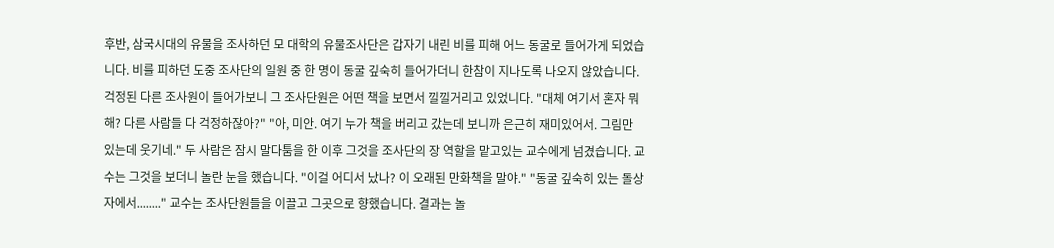후반, 삼국시대의 유물을 조사하던 모 대학의 유물조사단은 갑자기 내린 비를 피해 어느 동굴로 들어가게 되었습니다. 비를 피하던 도중 조사단의 일원 중 한 명이 동굴 깊숙히 들어가더니 한참이 지나도록 나오지 않았습니다. 걱정된 다른 조사원이 들어가보니 그 조사단원은 어떤 책을 보면서 낄낄거리고 있었니다. "대체 여기서 혼자 뭐해? 다른 사람들 다 걱정하잖아?" "아, 미안. 여기 누가 책을 버리고 갔는데 보니까 은근히 재미있어서. 그림만 있는데 웃기네." 두 사람은 잠시 말다툼을 한 이후 그것을 조사단의 장 역할을 맡고있는 교수에게 넘겼습니다. 교수는 그것을 보더니 놀란 눈을 했습니다. "이걸 어디서 났나? 이 오래된 만화책을 말야." "동굴 깊숙히 있는 돌상자에서........" 교수는 조사단원들을 이끌고 그곳으로 향했습니다. 결과는 놀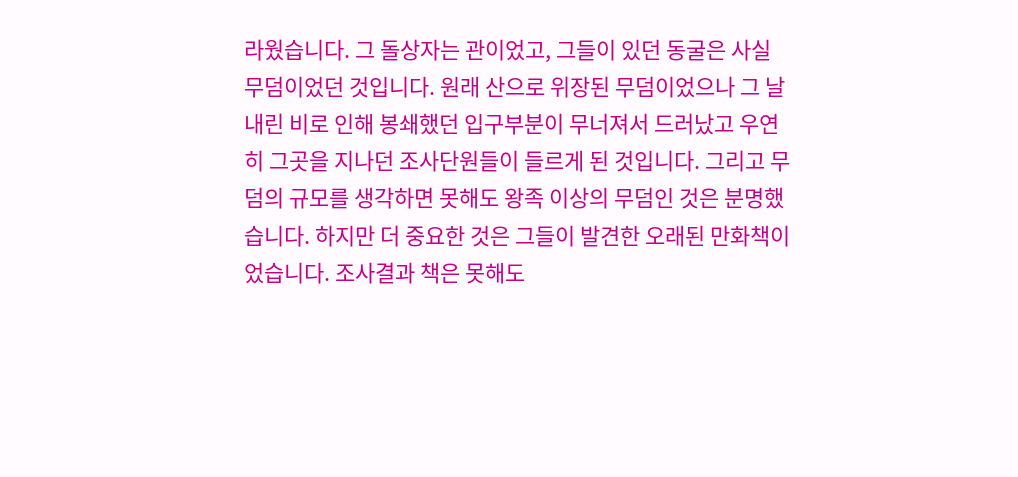라웠습니다. 그 돌상자는 관이었고, 그들이 있던 동굴은 사실 무덤이었던 것입니다. 원래 산으로 위장된 무덤이었으나 그 날 내린 비로 인해 봉쇄했던 입구부분이 무너져서 드러났고 우연히 그곳을 지나던 조사단원들이 들르게 된 것입니다. 그리고 무덤의 규모를 생각하면 못해도 왕족 이상의 무덤인 것은 분명했습니다. 하지만 더 중요한 것은 그들이 발견한 오래된 만화책이었습니다. 조사결과 책은 못해도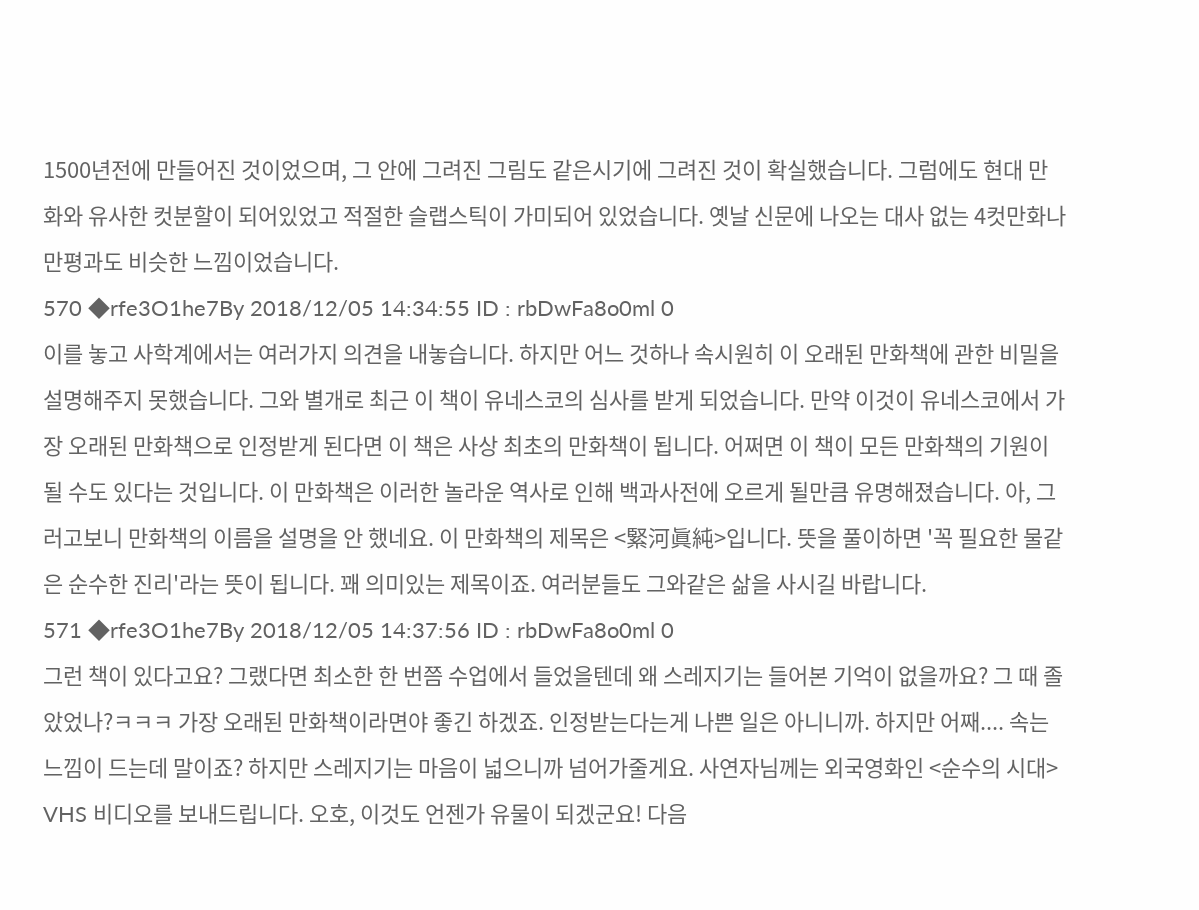1500년전에 만들어진 것이었으며, 그 안에 그려진 그림도 같은시기에 그려진 것이 확실했습니다. 그럼에도 현대 만화와 유사한 컷분할이 되어있었고 적절한 슬랩스틱이 가미되어 있었습니다. 옛날 신문에 나오는 대사 없는 4컷만화나 만평과도 비슷한 느낌이었습니다.
570 ◆rfe3O1he7By 2018/12/05 14:34:55 ID : rbDwFa8o0ml 0
이를 놓고 사학계에서는 여러가지 의견을 내놓습니다. 하지만 어느 것하나 속시원히 이 오래된 만화책에 관한 비밀을 설명해주지 못했습니다. 그와 별개로 최근 이 책이 유네스코의 심사를 받게 되었습니다. 만약 이것이 유네스코에서 가장 오래된 만화책으로 인정받게 된다면 이 책은 사상 최초의 만화책이 됩니다. 어쩌면 이 책이 모든 만화책의 기원이 될 수도 있다는 것입니다. 이 만화책은 이러한 놀라운 역사로 인해 백과사전에 오르게 될만큼 유명해졌습니다. 아, 그러고보니 만화책의 이름을 설명을 안 했네요. 이 만화책의 제목은 <緊河眞純>입니다. 뜻을 풀이하면 '꼭 필요한 물같은 순수한 진리'라는 뜻이 됩니다. 꽤 의미있는 제목이죠. 여러분들도 그와같은 삶을 사시길 바랍니다.
571 ◆rfe3O1he7By 2018/12/05 14:37:56 ID : rbDwFa8o0ml 0
그런 책이 있다고요? 그랬다면 최소한 한 번쯤 수업에서 들었을텐데 왜 스레지기는 들어본 기억이 없을까요? 그 때 졸았었나?ㅋㅋㅋ 가장 오래된 만화책이라면야 좋긴 하겠죠. 인정받는다는게 나쁜 일은 아니니까. 하지만 어째.... 속는 느낌이 드는데 말이죠? 하지만 스레지기는 마음이 넓으니까 넘어가줄게요. 사연자님께는 외국영화인 <순수의 시대> VHS 비디오를 보내드립니다. 오호, 이것도 언젠가 유물이 되겠군요! 다음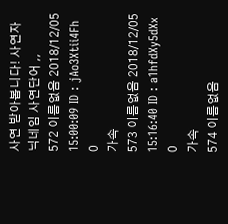사연 받아봅니다! 사연자 닉네임 사연단어 ,,
572 이름없음 2018/12/05 15:00:09 ID : jAo3Xtii4Fh 0
가속
573 이름없음 2018/12/05 15:16:40 ID : a1hfdXy5dXx 0
가속
574 이름없음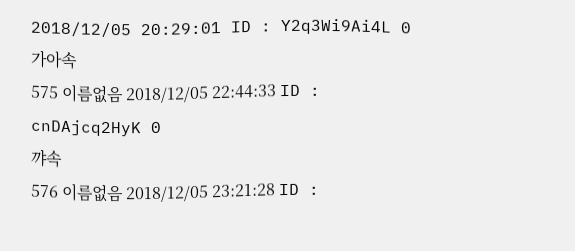2018/12/05 20:29:01 ID : Y2q3Wi9Ai4L 0
가아속
575 이름없음 2018/12/05 22:44:33 ID : cnDAjcq2HyK 0
꺄속
576 이름없음 2018/12/05 23:21:28 ID :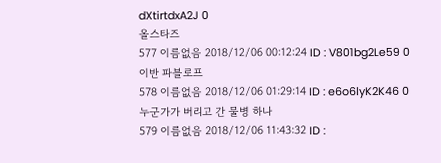dXtirtdxA2J 0
올스타즈
577 이름없음 2018/12/06 00:12:24 ID : V801bg2Le59 0
이반 파블로프
578 이름없음 2018/12/06 01:29:14 ID : e6o6lyK2K46 0
누군가가 버리고 간 물병 하나
579 이름없음 2018/12/06 11:43:32 ID :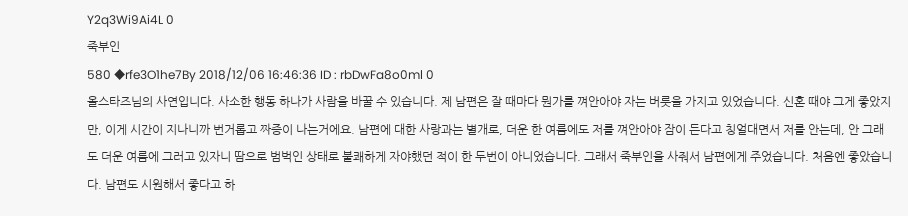Y2q3Wi9Ai4L 0
죽부인
580 ◆rfe3O1he7By 2018/12/06 16:46:36 ID : rbDwFa8o0ml 0
올스타즈님의 사연입니다. 사소한 행동 하나가 사람을 바꿀 수 있습니다. 제 남편은 잘 때마다 뭔가를 껴안아야 자는 버릇을 가지고 있었습니다. 신혼 때야 그게 좋았지만, 이게 시간이 지나니까 번거롭고 짜증이 나는거에요. 남편에 대한 사랑과는 별개로, 더운 한 여름에도 저를 껴안아야 잠이 든다고 칭얼대면서 저를 안는데, 안 그래도 더운 여름에 그러고 있자니 땀으로 범벅인 상태로 불쾌하게 자야했던 적이 한 두번이 아니었습니다. 그래서 죽부인을 사줘서 남편에게 주었습니다. 처음엔 좋았습니다. 남편도 시원해서 좋다고 하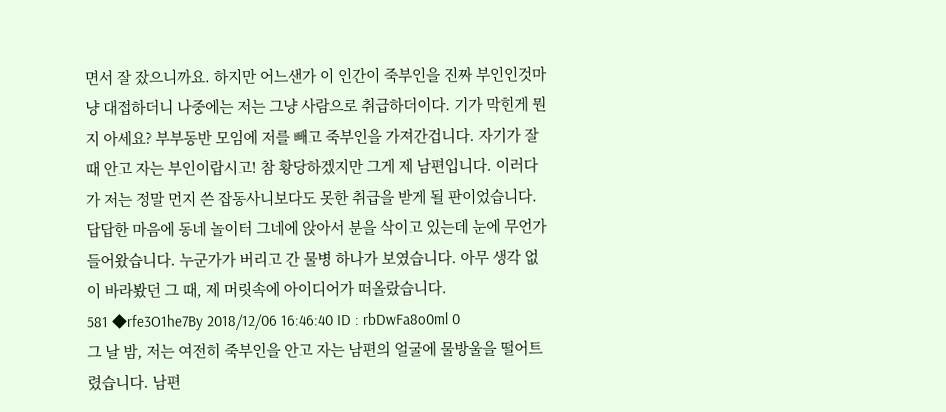면서 잘 잤으니까요. 하지만 어느샌가 이 인간이 죽부인을 진짜 부인인것마냥 대접하더니 나중에는 저는 그냥 사람으로 취급하더이다. 기가 막힌게 뭔지 아세요? 부부동반 모임에 저를 빼고 죽부인을 가져간겁니다. 자기가 잘 때 안고 자는 부인이랍시고! 참 황당하겠지만 그게 제 남편입니다. 이러다가 저는 정말 먼지 쓴 잡동사니보다도 못한 취급을 받게 될 판이었습니다. 답답한 마음에 동네 놀이터 그네에 앉아서 분을 삭이고 있는데 눈에 무언가 들어왔습니다. 누군가가 버리고 간 물병 하나가 보였습니다. 아무 생각 없이 바라봤던 그 때, 제 머릿속에 아이디어가 떠올랐습니다.
581 ◆rfe3O1he7By 2018/12/06 16:46:40 ID : rbDwFa8o0ml 0
그 날 밤, 저는 여전히 죽부인을 안고 자는 남편의 얼굴에 물방울을 떨어트렸습니다. 남편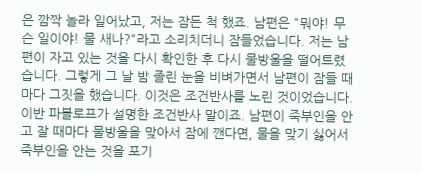은 깜짝 놀라 일어났고, 저는 잠든 척 했죠. 남편은 "뭐야! 무슨 일이야! 물 새나?"라고 소리치더니 잠들었습니다. 저는 남편이 자고 있는 것을 다시 확인한 후 다시 물방울을 떨어트렸습니다. 그렇게 그 날 밤 졸린 눈을 비벼가면서 남편이 잠들 때 마다 그짓을 했습니다. 이것은 조건반사를 노린 것이었습니다. 이반 파블로프가 설명한 조건반사 말이죠. 남편이 죽부인을 안고 잘 때마다 물방울을 맞아서 잠에 깬다면, 물을 맞기 싫어서 죽부인을 안는 것을 포기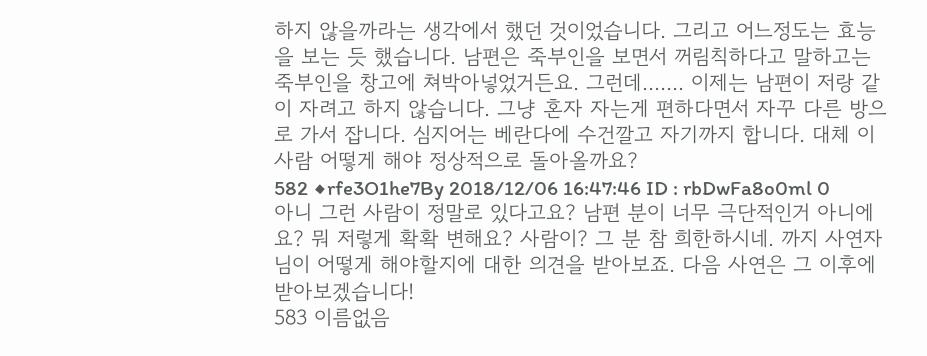하지 않을까라는 생각에서 했던 것이었습니다. 그리고 어느정도는 효능을 보는 듯 했습니다. 남편은 죽부인을 보면서 꺼림칙하다고 말하고는 죽부인을 창고에 쳐박아넣었거든요. 그런데....... 이제는 남편이 저랑 같이 자려고 하지 않습니다. 그냥 혼자 자는게 편하다면서 자꾸 다른 방으로 가서 잡니다. 심지어는 베란다에 수건깔고 자기까지 합니다. 대체 이 사람 어떻게 해야 정상적으로 돌아올까요?
582 ◆rfe3O1he7By 2018/12/06 16:47:46 ID : rbDwFa8o0ml 0
아니 그런 사람이 정말로 있다고요? 남편 분이 너무 극단적인거 아니에요? 뭐 저렇게 확확 변해요? 사람이? 그 분 참 희한하시네. 까지 사연자님이 어떻게 해야할지에 대한 의견을 받아보죠. 다음 사연은 그 이후에 받아보겠습니다!
583 이름없음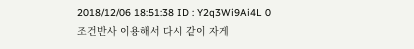2018/12/06 18:51:38 ID : Y2q3Wi9Ai4L 0
조건반사 이용해서 다시 같이 자게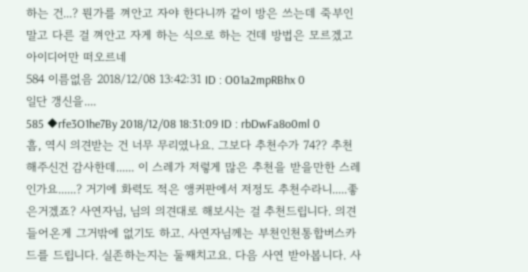하는 건...? 뭔가를 껴안고 자야 한다니까 같이 방은 쓰는데 죽부인 말고 다른 걸 껴안고 자게 하는 식으로 하는 건데 방법은 모르겠고 아이디어만 떠오르네
584 이름없음 2018/12/08 13:42:31 ID : O01a2mpRBhx 0
일단 갱신을....
585 ◆rfe3O1he7By 2018/12/08 18:31:09 ID : rbDwFa8o0ml 0
흠, 역시 의견받는 건 너무 무리였나요. 그보다 추천수가 74?? 추천해주신건 감사한데...... 이 스레가 저렇게 많은 추천을 받을만한 스레인가요......? 거기에 화력도 적은 앵커판에서 저정도 추천수라니.....좋은거겠죠? 사연자님, 님의 의견대로 해보시는 걸 추천드립니다. 의견 들어온게 그거밖에 없기도 하고. 사연자님께는 부천인천통합버스카드를 드립니다. 실존하는지는 둘째치고요. 다음 사연 받아봅니다. 사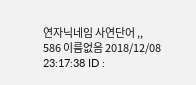연자닉네임 사연단어 ,,
586 이름없음 2018/12/08 23:17:38 ID :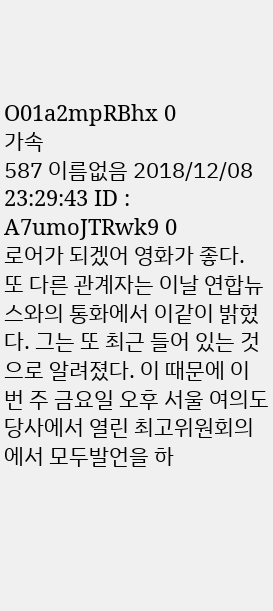O01a2mpRBhx 0
가속
587 이름없음 2018/12/08 23:29:43 ID : A7umoJTRwk9 0
로어가 되겠어 영화가 좋다. 또 다른 관계자는 이날 연합뉴스와의 통화에서 이같이 밝혔다. 그는 또 최근 들어 있는 것으로 알려졌다. 이 때문에 이번 주 금요일 오후 서울 여의도 당사에서 열린 최고위원회의에서 모두발언을 하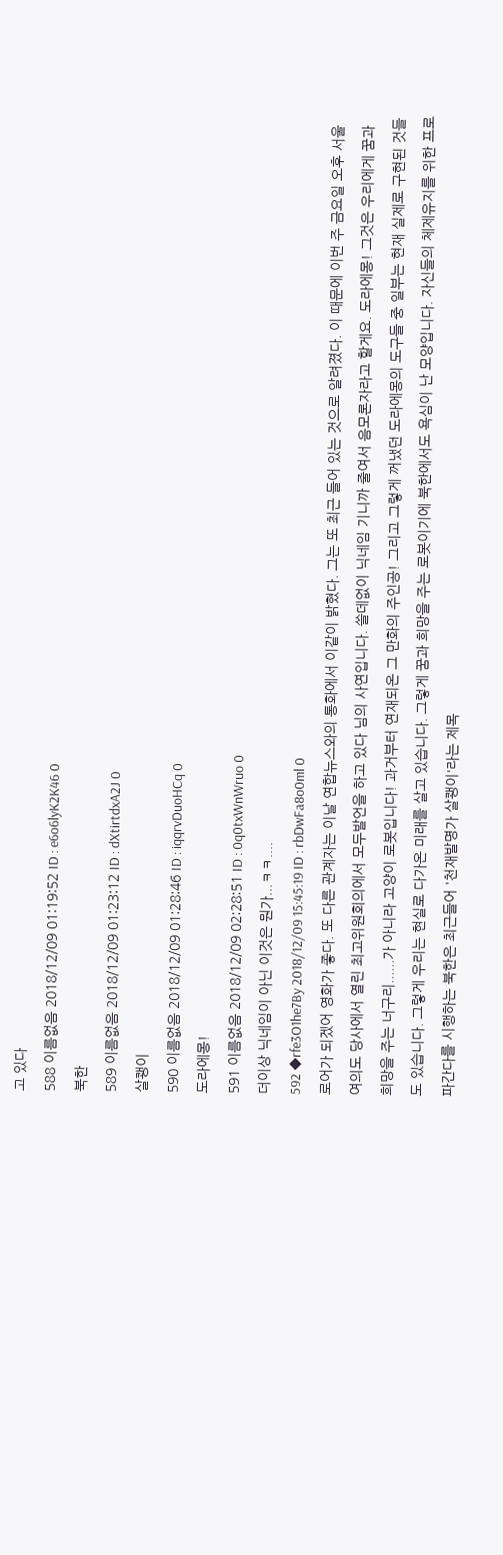고 있다
588 이름없음 2018/12/09 01:19:52 ID : e6o6lyK2K46 0
북한
589 이름없음 2018/12/09 01:23:12 ID : dXtirtdxA2J 0
살쾡이
590 이름없음 2018/12/09 01:28:46 ID : iqqrvDuoHCq 0
도라에몽!
591 이름없음 2018/12/09 02:28:51 ID : 0q0txWnWruo 0
더이상 닉네임이 아닌 이것은 뭔가...ㅋㅋ....
592 ◆rfe3O1he7By 2018/12/09 15:45:19 ID : rbDwFa8o0ml 0
로어가 되겠어 영화가 좋다. 또 다른 관계자는 이날 연합뉴스와의 통화에서 이같이 밝혔다. 그는 또 최근 들어 있는 것으로 알려졌다. 이 때문에 이번 주 금요일 오후 서울 여의도 당사에서 열린 최고위원회의에서 모두발언을 하고 있다 님의 사연입니다. 쓸데없이 닉네임 기니까 줄여서 음모론자라고 할게요. 도라에몽! 그것은 우리에게 꿈과 희망을 주는 너구리......가 아니라 고양이 로봇입니다! 과거부터 연재되온 그 만화의 주인공! 그리고 그렇게 꺼냈던 도라에몽의 도구들 중 일부는 현재 실제로 구현된 것들도 있습니다. 그렇게 우리는 현실로 다가온 미래를 살고 있습니다. 그렇게 꿈과 희망을 주는 로봇이기에 북한에서도 욕심이 난 모양입니다. 자신들의 체제유지를 위한 프로파간다를 시행하는 북한은 최근들어 '천재발명가 살쾡이'라는 제목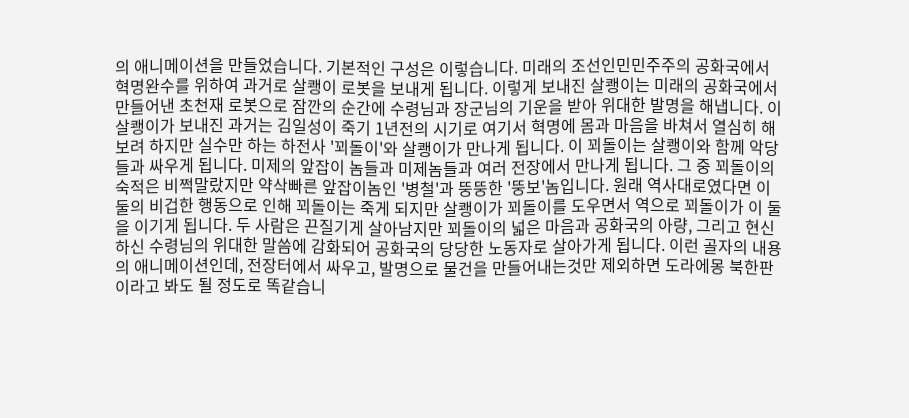의 애니메이션을 만들었습니다. 기본적인 구성은 이렇습니다. 미래의 조선인민민주주의 공화국에서 혁명완수를 위하여 과거로 살쾡이 로봇을 보내게 됩니다. 이렇게 보내진 살쾡이는 미래의 공화국에서 만들어낸 초천재 로봇으로 잠깐의 순간에 수령님과 장군님의 기운을 받아 위대한 발명을 해냅니다. 이 살쾡이가 보내진 과거는 김일성이 죽기 1년전의 시기로 여기서 혁명에 몸과 마음을 바쳐서 열심히 해보려 하지만 실수만 하는 하전사 '꾀돌이'와 살쾡이가 만나게 됩니다. 이 꾀돌이는 살쾡이와 함께 악당들과 싸우게 됩니다. 미제의 앞잡이 놈들과 미제놈들과 여러 전장에서 만나게 됩니다. 그 중 꾀돌이의 숙적은 비쩍말랐지만 약삭빠른 앞잡이놈인 '병철'과 뚱뚱한 '뚱보'놈입니다. 원래 역사대로였다면 이 둘의 비겁한 행동으로 인해 꾀돌이는 죽게 되지만 살쾡이가 꾀돌이를 도우면서 역으로 꾀돌이가 이 둘을 이기게 됩니다. 두 사람은 끈질기게 살아남지만 꾀돌이의 넓은 마음과 공화국의 아량, 그리고 현신하신 수령님의 위대한 말씀에 감화되어 공화국의 당당한 노동자로 살아가게 됩니다. 이런 골자의 내용의 애니메이션인데, 전장터에서 싸우고, 발명으로 물건을 만들어내는것만 제외하면 도라에몽 북한판이라고 봐도 될 정도로 똑같습니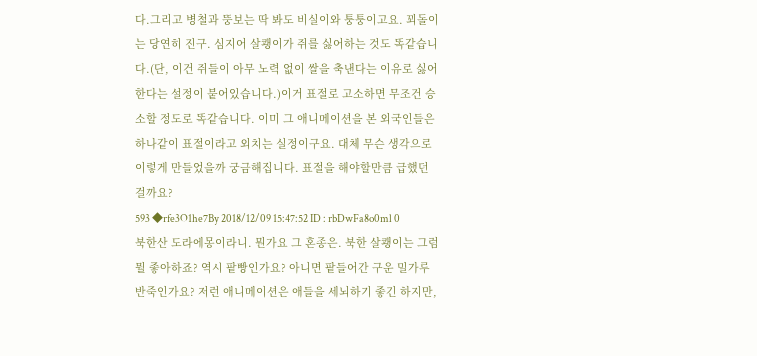다.그리고 병철과 뚱보는 딱 봐도 비실이와 퉁퉁이고요. 꾀돌이는 당연히 진구. 심지어 살쾡이가 쥐를 싫어하는 것도 똑같습니다.(단, 이건 쥐들이 아무 노력 없이 쌀을 축낸다는 이유로 싫어한다는 설정이 붙어있습니다.)이거 표절로 고소하면 무조건 승소할 정도로 똑같습니다. 이미 그 애니메이션을 본 외국인들은 하나같이 표절이라고 외치는 실정이구요. 대체 무슨 생각으로 이렇게 만들었을까 궁금해집니다. 표절을 해야할만큼 급했던걸까요?
593 ◆rfe3O1he7By 2018/12/09 15:47:52 ID : rbDwFa8o0ml 0
북한산 도라에몽이라니. 뭔가요 그 혼종은. 북한 살쾡이는 그럼 뭘 좋아하죠? 역시 팥빵인가요? 아니면 팥들어간 구운 밀가루 반죽인가요? 저런 애니메이션은 애들을 세뇌하기 좋긴 하지만,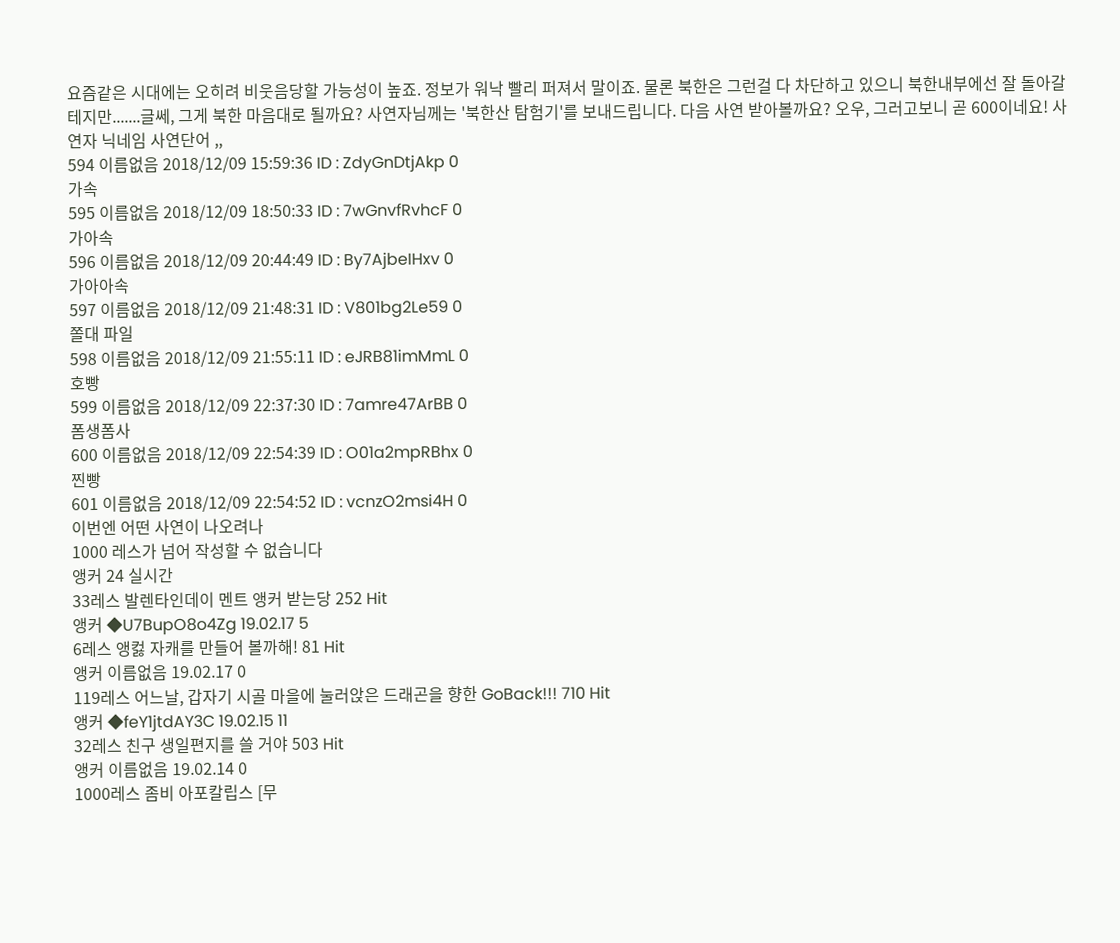요즘같은 시대에는 오히려 비웃음당할 가능성이 높죠. 정보가 워낙 빨리 퍼져서 말이죠. 물론 북한은 그런걸 다 차단하고 있으니 북한내부에선 잘 돌아갈테지만.......글쎄, 그게 북한 마음대로 될까요? 사연자님께는 '북한산 탐험기'를 보내드립니다. 다음 사연 받아볼까요? 오우, 그러고보니 곧 600이네요! 사연자 닉네임 사연단어 ,,
594 이름없음 2018/12/09 15:59:36 ID : ZdyGnDtjAkp 0
가속
595 이름없음 2018/12/09 18:50:33 ID : 7wGnvfRvhcF 0
가아속
596 이름없음 2018/12/09 20:44:49 ID : By7AjbeIHxv 0
가아아속
597 이름없음 2018/12/09 21:48:31 ID : V801bg2Le59 0
쫄대 파일
598 이름없음 2018/12/09 21:55:11 ID : eJRB81imMmL 0
호빵
599 이름없음 2018/12/09 22:37:30 ID : 7amre47ArBB 0
폼생폼사
600 이름없음 2018/12/09 22:54:39 ID : O01a2mpRBhx 0
찐빵
601 이름없음 2018/12/09 22:54:52 ID : vcnzO2msi4H 0
이번엔 어떤 사연이 나오려나
1000 레스가 넘어 작성할 수 없습니다
앵커 24 실시간
33레스 발렌타인데이 멘트 앵커 받는당 252 Hit
앵커 ◆U7BupO8o4Zg 19.02.17 5
6레스 앵컳 자캐를 만들어 볼까해! 81 Hit
앵커 이름없음 19.02.17 0
119레스 어느날, 갑자기 시골 마을에 눌러앉은 드래곤을 향한 GoBack!!! 710 Hit
앵커 ◆feY1jtdAY3C 19.02.15 11
32레스 친구 생일편지를 쓸 거야 503 Hit
앵커 이름없음 19.02.14 0
1000레스 좀비 아포칼립스 [무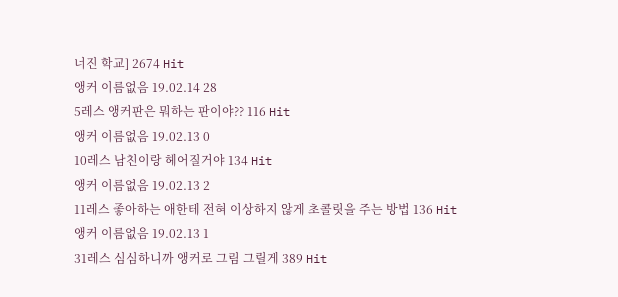너진 학교] 2674 Hit
앵커 이름없음 19.02.14 28
5레스 앵커판은 뭐하는 판이야?? 116 Hit
앵커 이름없음 19.02.13 0
10레스 남친이랑 헤어질거야 134 Hit
앵커 이름없음 19.02.13 2
11레스 좋아하는 애한테 전혀 이상하지 않게 초콜릿을 주는 방법 136 Hit
앵커 이름없음 19.02.13 1
31레스 심심하니까 앵커로 그림 그릴게 389 Hit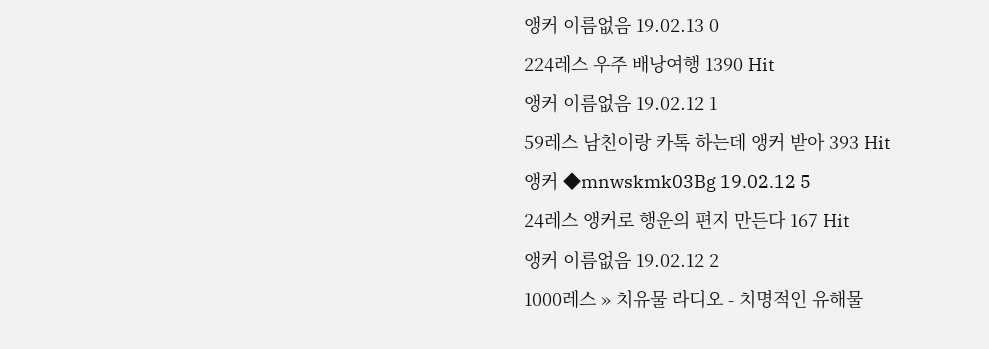앵커 이름없음 19.02.13 0
224레스 우주 배낭여행 1390 Hit
앵커 이름없음 19.02.12 1
59레스 남친이랑 카톡 하는데 앵커 받아 393 Hit
앵커 ◆mnwskmk03Bg 19.02.12 5
24레스 앵커로 행운의 편지 만든다 167 Hit
앵커 이름없음 19.02.12 2
1000레스 » 치유물 라디오 - 치명적인 유해물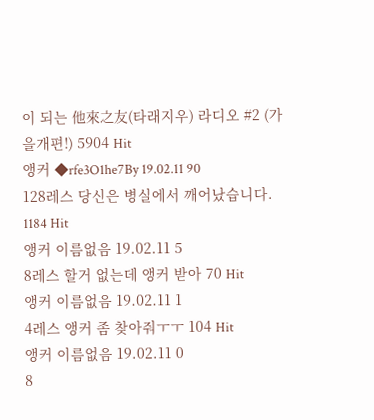이 되는 他來之友(타래지우) 라디오 #2 (가을개편!) 5904 Hit
앵커 ◆rfe3O1he7By 19.02.11 90
128레스 당신은 병실에서 깨어났습니다. 1184 Hit
앵커 이름없음 19.02.11 5
8레스 할거 없는데 앵커 받아 70 Hit
앵커 이름없음 19.02.11 1
4레스 앵커 좀 찾아줘ㅜㅜ 104 Hit
앵커 이름없음 19.02.11 0
8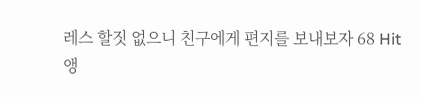레스 할짓 없으니 친구에게 편지를 보내보자 68 Hit
앵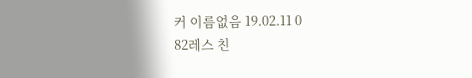커 이름없음 19.02.11 0
82레스 친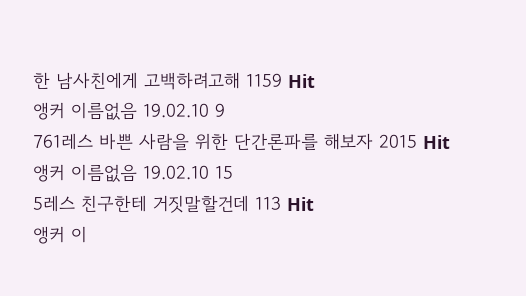한 남사친에게 고백하려고해 1159 Hit
앵커 이름없음 19.02.10 9
761레스 바쁜 사람을 위한 단간론파를 해보자 2015 Hit
앵커 이름없음 19.02.10 15
5레스 친구한테 거짓말할건데 113 Hit
앵커 이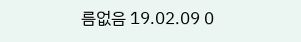름없음 19.02.09 0